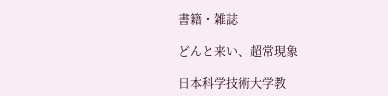書籍・雑誌

どんと来い、超常現象

日本科学技術大学教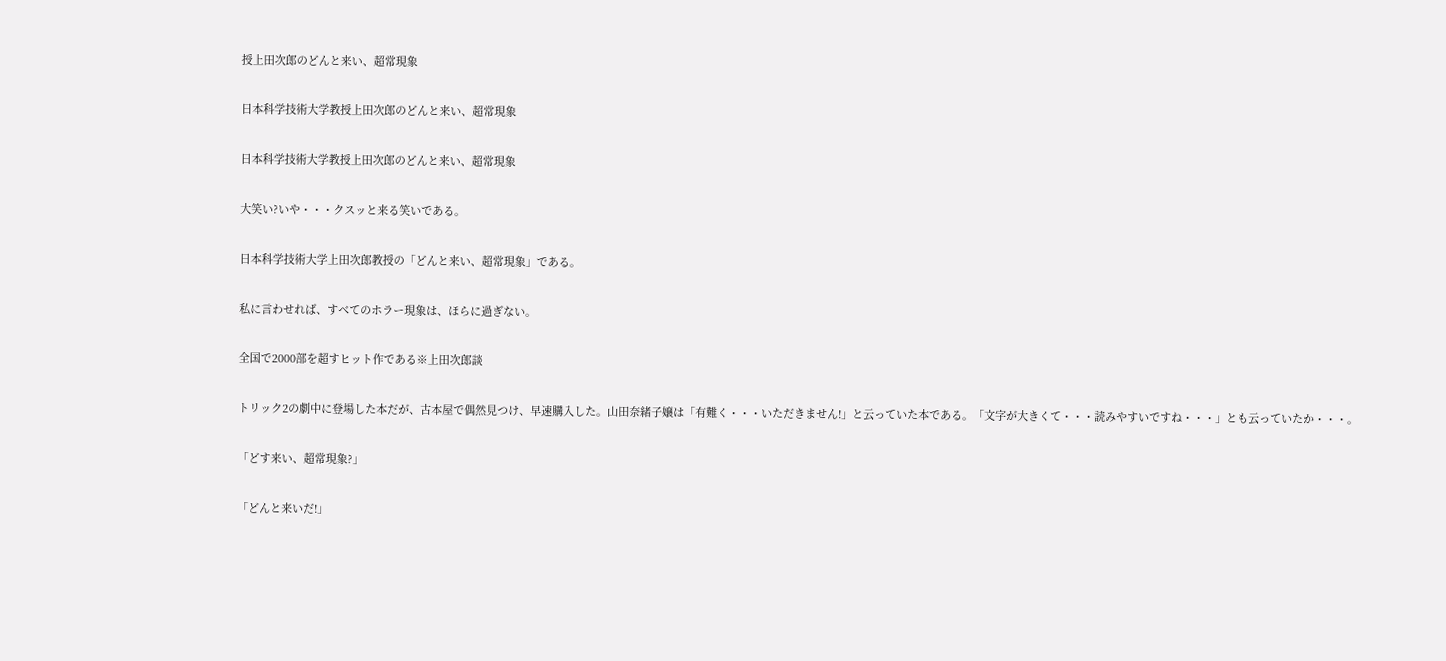授上田次郎のどんと来い、超常現象

日本科学技術大学教授上田次郎のどんと来い、超常現象

日本科学技術大学教授上田次郎のどんと来い、超常現象

大笑い?いや・・・クスッと来る笑いである。

日本科学技術大学上田次郎教授の「どんと来い、超常現象」である。

私に言わせれば、すべてのホラー現象は、ほらに過ぎない。

全国で2000部を超すヒット作である※上田次郎談

トリック2の劇中に登場した本だが、古本屋で偶然見つけ、早速購入した。山田奈緒子嬢は「有難く・・・いただきません!」と云っていた本である。「文字が大きくて・・・読みやすいですね・・・」とも云っていたか・・・。

「どす来い、超常現象?」

「どんと来いだ!」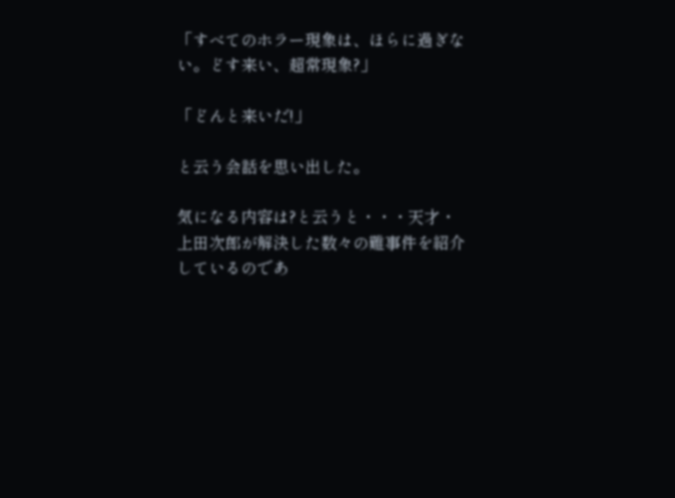「すべてのホラー現象は、ほらに過ぎない。どす来い、超常現象?」

「どんと来いだ!」

と云う会話を思い出した。

気になる内容は?と云うと・・・天才・上田次郎が解決した数々の難事件を紹介しているのであ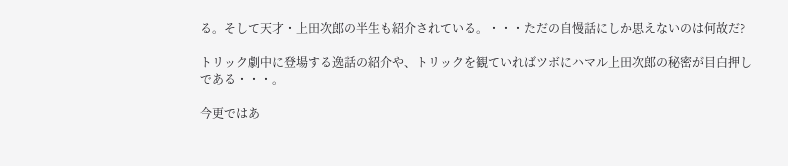る。そして天才・上田次郎の半生も紹介されている。・・・ただの自慢話にしか思えないのは何故だ?

トリック劇中に登場する逸話の紹介や、トリックを観ていればツボにハマル上田次郎の秘密が目白押しである・・・。

今更ではあ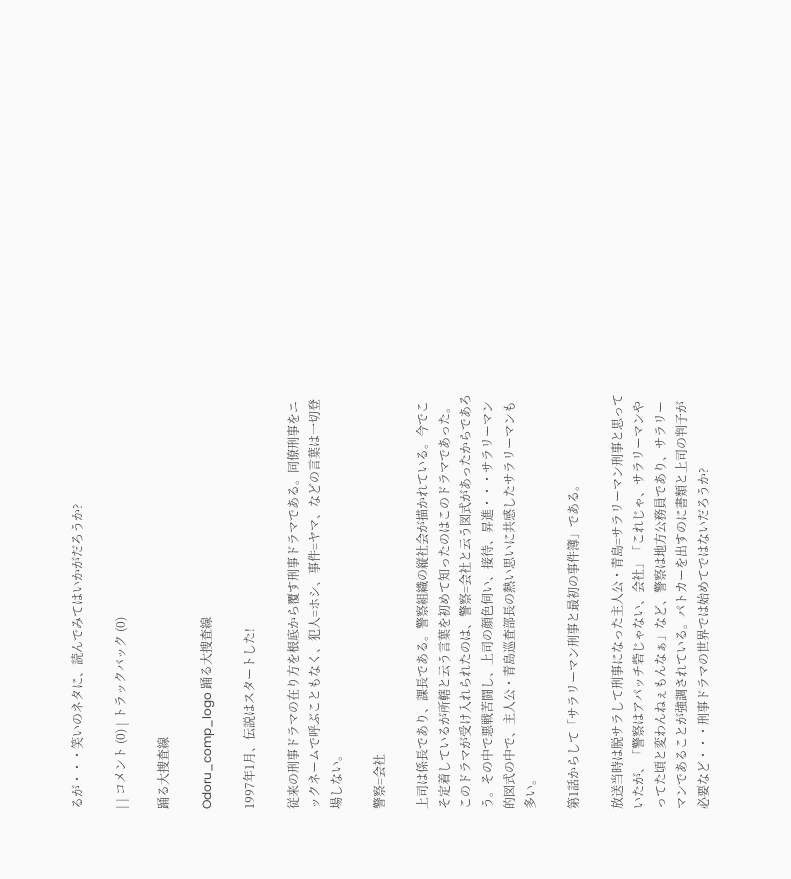るが・・・笑いのネタに、読んでみてはいかがだろうか?

| | コメント (0) | トラックバック (0)

踊る大捜査線

Odoru_comp_logo 踊る大捜査線

1997年1月、伝説はスタートした!

従来の刑事ドラマの在り方を根底から覆す刑事ドラマである。同僚刑事をニックネームで呼ぶこともなく、犯人=ホシ、事件=ヤマ、などの言葉は一切登場しない。

警察=会社

上司は係長であり、課長である。警察組織の縦社会が描かれている。今でこそ定着しているが所轄と云う言葉を初めて知ったのはこのドラマであった。このドラマが受け入れられたのは、警察=会社と云う図式があったからであろう。その中で悪戦苦闘し、上司の顔色伺い、接待、昇進・・・サラリーマン的図式の中で、主人公・青島巡査部長の熱い思いに共感したサラリーマンも多い。

第1話からして「サラリーマン刑事と最初の事件簿」である。

放送当時は脱サラして刑事になった主人公・青島=サラリーマン刑事と思っていたが、「警察はアパッチ砦じゃない、会社」「これじゃ、サラリーマンやってた頃と変わんねぇもんなぁ」など、警察は地方公務員であり、サラリーマンであることが強調されている。パトカーを出すのに書類と上司の判子が必要など・・・刑事ドラマの世界では始めてではないだろうか?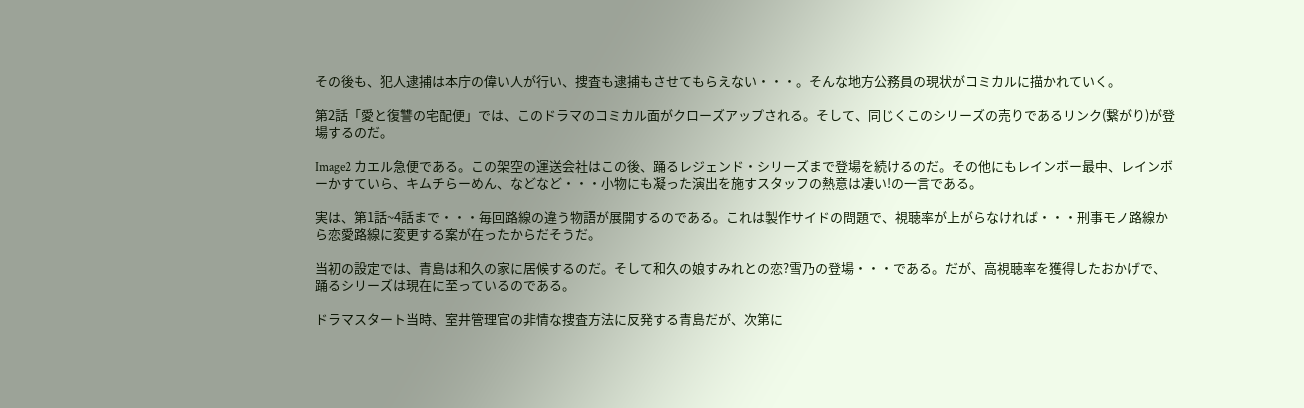その後も、犯人逮捕は本庁の偉い人が行い、捜査も逮捕もさせてもらえない・・・。そんな地方公務員の現状がコミカルに描かれていく。

第2話「愛と復讐の宅配便」では、このドラマのコミカル面がクローズアップされる。そして、同じくこのシリーズの売りであるリンク(繋がり)が登場するのだ。

Image2 カエル急便である。この架空の運送会社はこの後、踊るレジェンド・シリーズまで登場を続けるのだ。その他にもレインボー最中、レインボーかすていら、キムチらーめん、などなど・・・小物にも凝った演出を施すスタッフの熱意は凄い!の一言である。

実は、第1話~4話まで・・・毎回路線の違う物語が展開するのである。これは製作サイドの問題で、視聴率が上がらなければ・・・刑事モノ路線から恋愛路線に変更する案が在ったからだそうだ。

当初の設定では、青島は和久の家に居候するのだ。そして和久の娘すみれとの恋?雪乃の登場・・・である。だが、高視聴率を獲得したおかげで、踊るシリーズは現在に至っているのである。

ドラマスタート当時、室井管理官の非情な捜査方法に反発する青島だが、次第に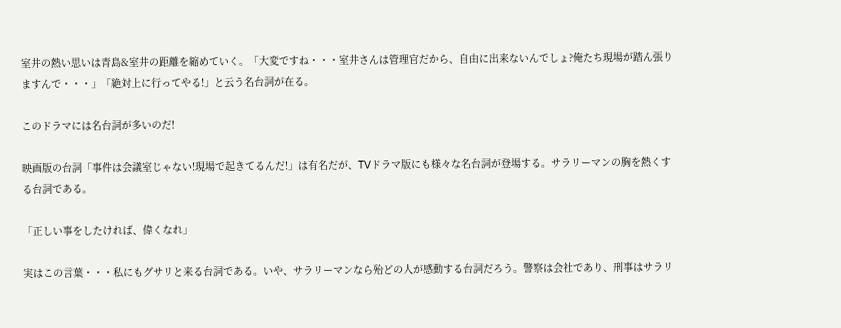室井の熱い思いは青島&室井の距離を縮めていく。「大変ですね・・・室井さんは管理官だから、自由に出来ないんでしょ?俺たち現場が踏ん張りますんで・・・」「絶対上に行ってやる!」と云う名台詞が在る。

このドラマには名台詞が多いのだ!

映画版の台詞「事件は会議室じゃない!現場で起きてるんだ!」は有名だが、TVドラマ版にも様々な名台詞が登場する。サラリーマンの胸を熱くする台詞である。

「正しい事をしたければ、偉くなれ」

実はこの言葉・・・私にもグサリと来る台詞である。いや、サラリーマンなら殆どの人が感動する台詞だろう。警察は会社であり、刑事はサラリ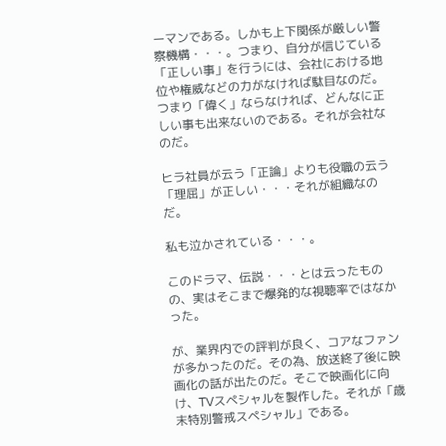ーマンである。しかも上下関係が厳しい警察機構・・・。つまり、自分が信じている「正しい事」を行うには、会社における地位や権威などの力がなければ駄目なのだ。つまり「偉く」ならなければ、どんなに正しい事も出来ないのである。それが会社なのだ。

ヒラ社員が云う「正論」よりも役職の云う「理屈」が正しい・・・それが組織なのだ。

私も泣かされている・・・。

このドラマ、伝説・・・とは云ったものの、実はそこまで爆発的な視聴率ではなかった。

が、業界内での評判が良く、コアなファンが多かったのだ。その為、放送終了後に映画化の話が出たのだ。そこで映画化に向け、TVスペシャルを製作した。それが「歳末特別警戒スペシャル」である。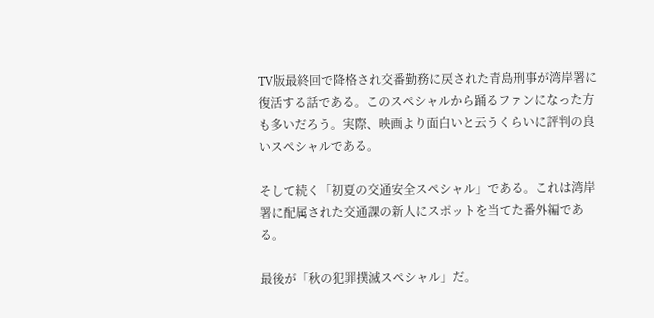TV版最終回で降格され交番勤務に戻された青島刑事が湾岸署に復活する話である。このスペシャルから踊るファンになった方も多いだろう。実際、映画より面白いと云うくらいに評判の良いスペシャルである。

そして続く「初夏の交通安全スペシャル」である。これは湾岸署に配属された交通課の新人にスポットを当てた番外編である。

最後が「秋の犯罪撲滅スペシャル」だ。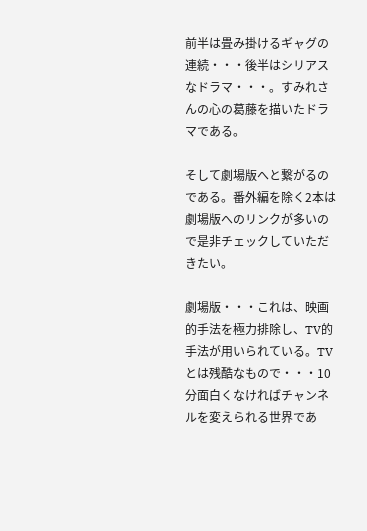前半は畳み掛けるギャグの連続・・・後半はシリアスなドラマ・・・。すみれさんの心の葛藤を描いたドラマである。

そして劇場版へと繋がるのである。番外編を除く2本は劇場版へのリンクが多いので是非チェックしていただきたい。

劇場版・・・これは、映画的手法を極力排除し、TV的手法が用いられている。TVとは残酷なもので・・・10分面白くなければチャンネルを変えられる世界であ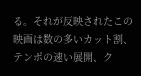る。それが反映されたこの映画は数の多いカット割、テンポの速い展開、ク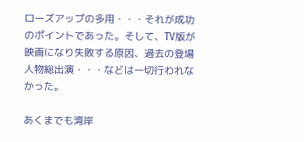ローズアップの多用・・・それが成功のポイントであった。そして、TV版が映画になり失敗する原因、過去の登場人物総出演・・・などは一切行われなかった。

あくまでも湾岸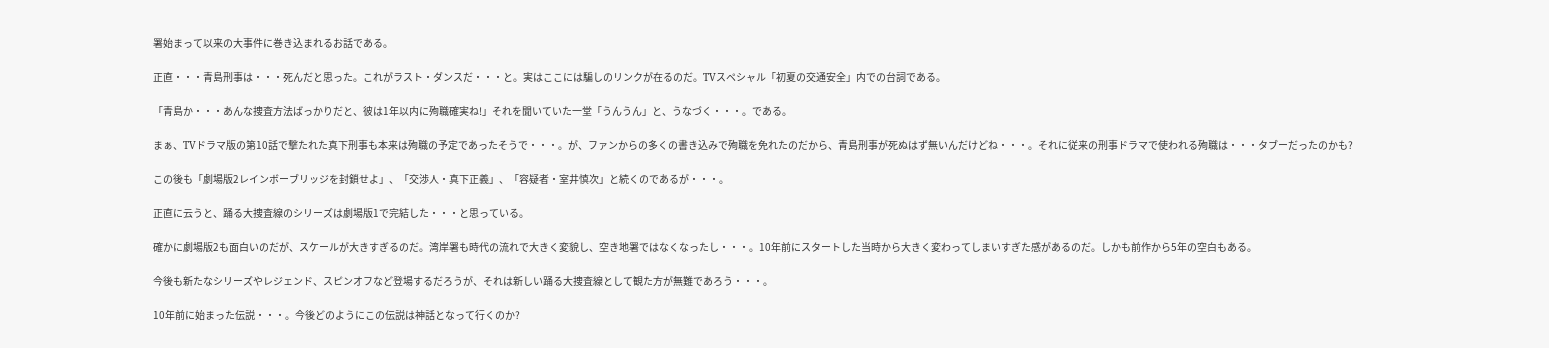署始まって以来の大事件に巻き込まれるお話である。

正直・・・青島刑事は・・・死んだと思った。これがラスト・ダンスだ・・・と。実はここには騙しのリンクが在るのだ。TVスペシャル「初夏の交通安全」内での台詞である。

「青島か・・・あんな捜査方法ばっかりだと、彼は1年以内に殉職確実ね!」それを聞いていた一堂「うんうん」と、うなづく・・・。である。

まぁ、TVドラマ版の第10話で撃たれた真下刑事も本来は殉職の予定であったそうで・・・。が、ファンからの多くの書き込みで殉職を免れたのだから、青島刑事が死ぬはず無いんだけどね・・・。それに従来の刑事ドラマで使われる殉職は・・・タブーだったのかも?

この後も「劇場版2レインボーブリッジを封鎖せよ」、「交渉人・真下正義」、「容疑者・室井慎次」と続くのであるが・・・。

正直に云うと、踊る大捜査線のシリーズは劇場版1で完結した・・・と思っている。

確かに劇場版2も面白いのだが、スケールが大きすぎるのだ。湾岸署も時代の流れで大きく変貌し、空き地署ではなくなったし・・・。10年前にスタートした当時から大きく変わってしまいすぎた感があるのだ。しかも前作から5年の空白もある。

今後も新たなシリーズやレジェンド、スピンオフなど登場するだろうが、それは新しい踊る大捜査線として観た方が無難であろう・・・。

10年前に始まった伝説・・・。今後どのようにこの伝説は神話となって行くのか?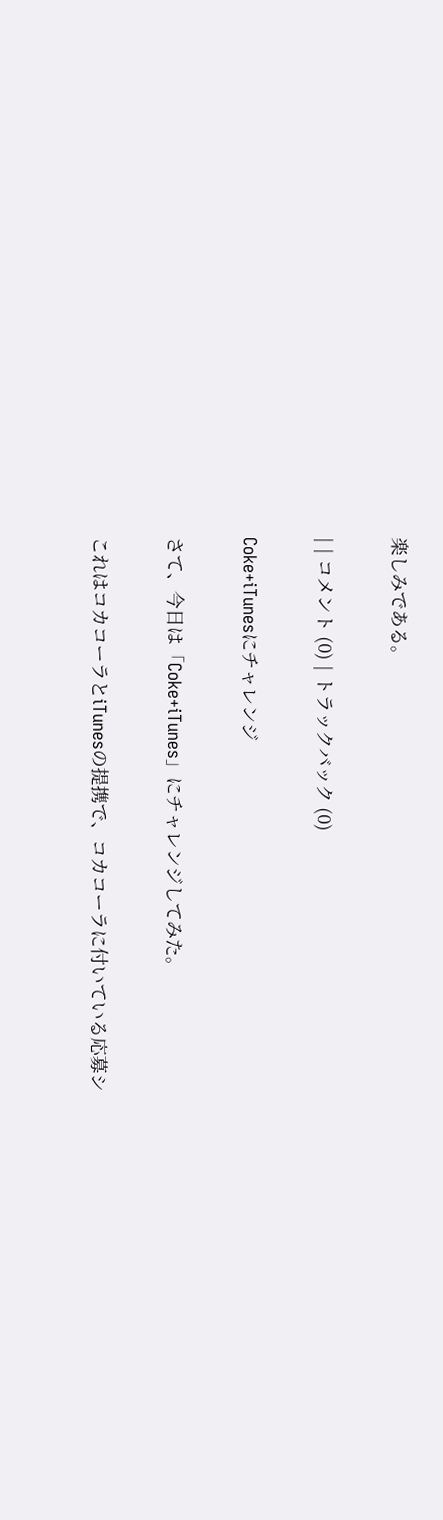楽しみである。

| | コメント (0) | トラックバック (0)

Coke+iTunesにチャレンジ

さて、今日は「Coke+iTunes」にチャレンジしてみた。

これはコカコーラとiTunesの提携で、コカコーラに付いている応募シ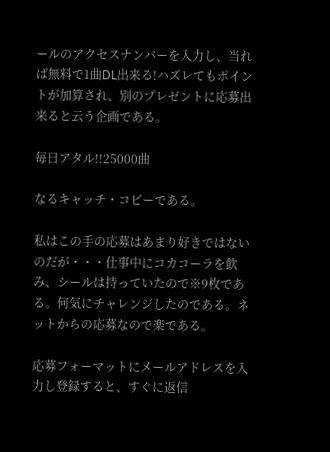ールのアクセスナンバーを入力し、当れば無料で1曲DL出来る!ハズレてもポイントが加算され、別のプレゼントに応募出来ると云う企画である。

毎日アタル!!25000曲

なるキャッチ・コピーである。

私はこの手の応募はあまり好きではないのだが・・・仕事中にコカコーラを飲み、シールは持っていたので※9枚である。何気にチャレンジしたのである。ネットからの応募なので楽である。

応募フォーマットにメールアドレスを入力し登録すると、すぐに返信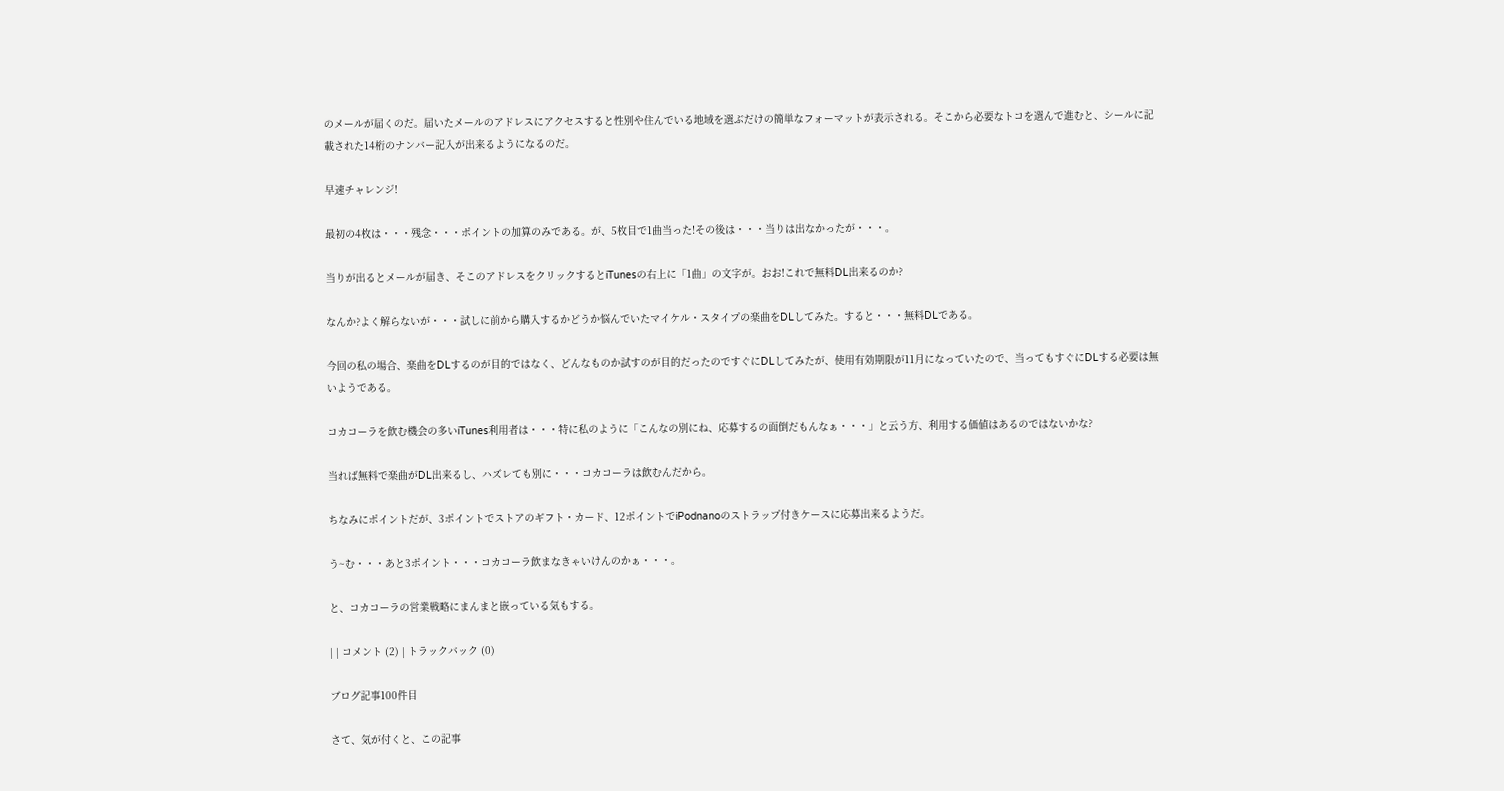のメールが届くのだ。届いたメールのアドレスにアクセスすると性別や住んでいる地域を選ぶだけの簡単なフォーマットが表示される。そこから必要なトコを選んで進むと、シールに記載された14桁のナンバー記入が出来るようになるのだ。

早速チャレンジ!

最初の4枚は・・・残念・・・ポイントの加算のみである。が、5枚目で1曲当った!その後は・・・当りは出なかったが・・・。

当りが出るとメールが届き、そこのアドレスをクリックするとiTunesの右上に「1曲」の文字が。おお!これで無料DL出来るのか?

なんか?よく解らないが・・・試しに前から購入するかどうか悩んでいたマイケル・スタイプの楽曲をDLしてみた。すると・・・無料DLである。

今回の私の場合、楽曲をDLするのが目的ではなく、どんなものか試すのが目的だったのですぐにDLしてみたが、使用有効期限が11月になっていたので、当ってもすぐにDLする必要は無いようである。

コカコーラを飲む機会の多いiTunes利用者は・・・特に私のように「こんなの別にね、応募するの面倒だもんなぁ・・・」と云う方、利用する価値はあるのではないかな?

当れば無料で楽曲がDL出来るし、ハズレても別に・・・コカコーラは飲むんだから。

ちなみにポイントだが、3ポイントでストアのギフト・カード、12ポイントでiPodnanoのストラップ付きケースに応募出来るようだ。

う~む・・・あと3ポイント・・・コカコーラ飲まなきゃいけんのかぁ・・・。

と、コカコーラの営業戦略にまんまと嵌っている気もする。

| | コメント (2) | トラックバック (0)

ブログ記事100件目

さて、気が付くと、この記事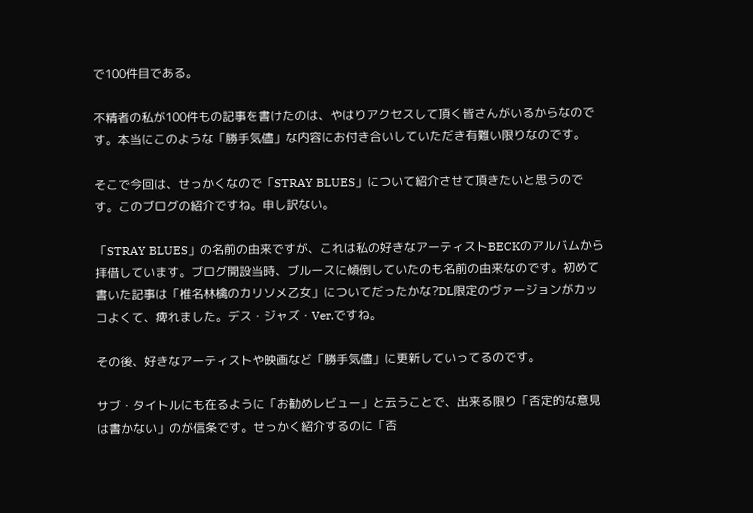で100件目である。

不精者の私が100件もの記事を書けたのは、やはりアクセスして頂く皆さんがいるからなのです。本当にこのような「勝手気儘」な内容にお付き合いしていただき有難い限りなのです。

そこで今回は、せっかくなので「STRAY BLUES」について紹介させて頂きたいと思うのです。このブログの紹介ですね。申し訳ない。

「STRAY BLUES」の名前の由来ですが、これは私の好きなアーティストBECKのアルバムから拝借しています。ブログ開設当時、ブルースに傾倒していたのも名前の由来なのです。初めて書いた記事は「椎名林檎のカリソメ乙女」についてだったかな?DL限定のヴァージョンがカッコよくて、痺れました。デス・ジャズ・Ver.ですね。

その後、好きなアーティストや映画など「勝手気儘」に更新していってるのです。

サブ・タイトルにも在るように「お勧めレビュー」と云うことで、出来る限り「否定的な意見は書かない」のが信条です。せっかく紹介するのに「否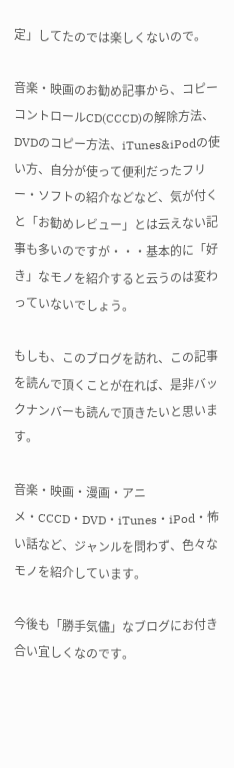定」してたのでは楽しくないので。

音楽・映画のお勧め記事から、コピーコントロールCD(CCCD)の解除方法、DVDのコピー方法、iTunes&iPodの使い方、自分が使って便利だったフリー・ソフトの紹介などなど、気が付くと「お勧めレビュー」とは云えない記事も多いのですが・・・基本的に「好き」なモノを紹介すると云うのは変わっていないでしょう。

もしも、このブログを訪れ、この記事を読んで頂くことが在れば、是非バックナンバーも読んで頂きたいと思います。

音楽・映画・漫画・アニメ・CCCD・DVD・iTunes・iPod・怖い話など、ジャンルを問わず、色々なモノを紹介しています。

今後も「勝手気儘」なブログにお付き合い宜しくなのです。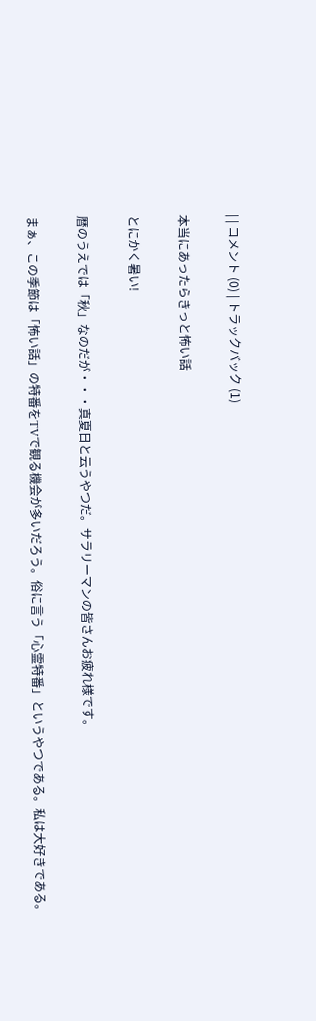| | コメント (0) | トラックバック (1)

本当にあったらきっと怖い話

とにかく暑い!

暦のうえでは「秋」なのだが・・・真夏日と云うやつだ。サラリーマンの皆さんお疲れ様です。

まぁ、この季節は「怖い話」の特番をTVで観る機会が多いだろう。俗に言う「心霊特番」というやつである。私は大好きである。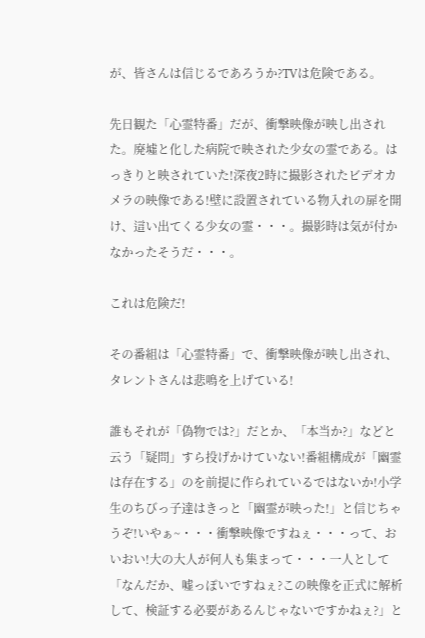が、皆さんは信じるであろうか?TVは危険である。

先日観た「心霊特番」だが、衝撃映像が映し出された。廃墟と化した病院で映された少女の霊である。はっきりと映されていた!深夜2時に撮影されたビデオカメラの映像である!壁に設置されている物入れの扉を開け、這い出てくる少女の霊・・・。撮影時は気が付かなかったそうだ・・・。

これは危険だ!

その番組は「心霊特番」で、衝撃映像が映し出され、タレントさんは悲鳴を上げている!

誰もそれが「偽物では?」だとか、「本当か?」などと云う「疑問」すら投げかけていない!番組構成が「幽霊は存在する」のを前提に作られているではないか!小学生のちびっ子達はきっと「幽霊が映った!」と信じちゃうぞ!いやぁ~・・・衝撃映像ですねぇ・・・って、おいおい!大の大人が何人も集まって・・・一人として「なんだか、嘘っぽいですねぇ?この映像を正式に解析して、検証する必要があるんじゃないですかねぇ?」と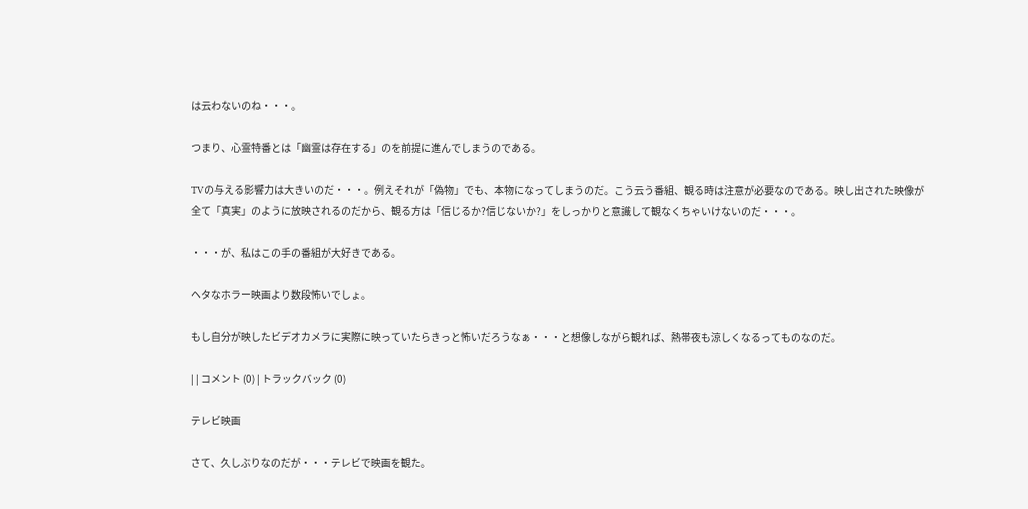は云わないのね・・・。

つまり、心霊特番とは「幽霊は存在する」のを前提に進んでしまうのである。

TVの与える影響力は大きいのだ・・・。例えそれが「偽物」でも、本物になってしまうのだ。こう云う番組、観る時は注意が必要なのである。映し出された映像が全て「真実」のように放映されるのだから、観る方は「信じるか?信じないか?」をしっかりと意識して観なくちゃいけないのだ・・・。

・・・が、私はこの手の番組が大好きである。

ヘタなホラー映画より数段怖いでしょ。

もし自分が映したビデオカメラに実際に映っていたらきっと怖いだろうなぁ・・・と想像しながら観れば、熱帯夜も涼しくなるってものなのだ。

| | コメント (0) | トラックバック (0)

テレビ映画

さて、久しぶりなのだが・・・テレビで映画を観た。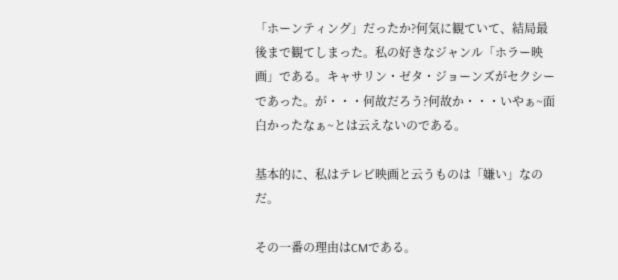「ホーンティング」だったか?何気に観ていて、結局最後まで観てしまった。私の好きなジャンル「ホラー映画」である。キャサリン・ゼタ・ジョーンズがセクシーであった。が・・・何故だろう?何故か・・・いやぁ~面白かったなぁ~とは云えないのである。

基本的に、私はテレビ映画と云うものは「嫌い」なのだ。

その一番の理由はCMである。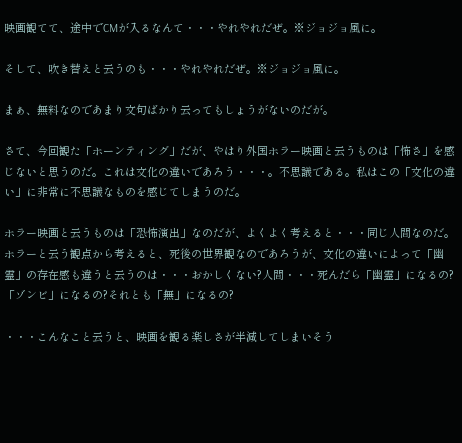映画観てて、途中でCMが入るなんて・・・やれやれだぜ。※ジョジョ風に。

そして、吹き替えと云うのも・・・やれやれだぜ。※ジョジョ風に。

まぁ、無料なのであまり文句ばかり云ってもしょうがないのだが。

さて、今回観た「ホーンティング」だが、やはり外国ホラー映画と云うものは「怖さ」を感じないと思うのだ。これは文化の違いであろう・・・。不思議である。私はこの「文化の違い」に非常に不思議なものを感じてしまうのだ。

ホラー映画と云うものは「恐怖演出」なのだが、よくよく考えると・・・同じ人間なのだ。ホラーと云う観点から考えると、死後の世界観なのであろうが、文化の違いによって「幽霊」の存在感も違うと云うのは・・・おかしくない?人間・・・死んだら「幽霊」になるの?「ゾンビ」になるの?それとも「無」になるの?

・・・こんなこと云うと、映画を観る楽しさが半減してしまいそう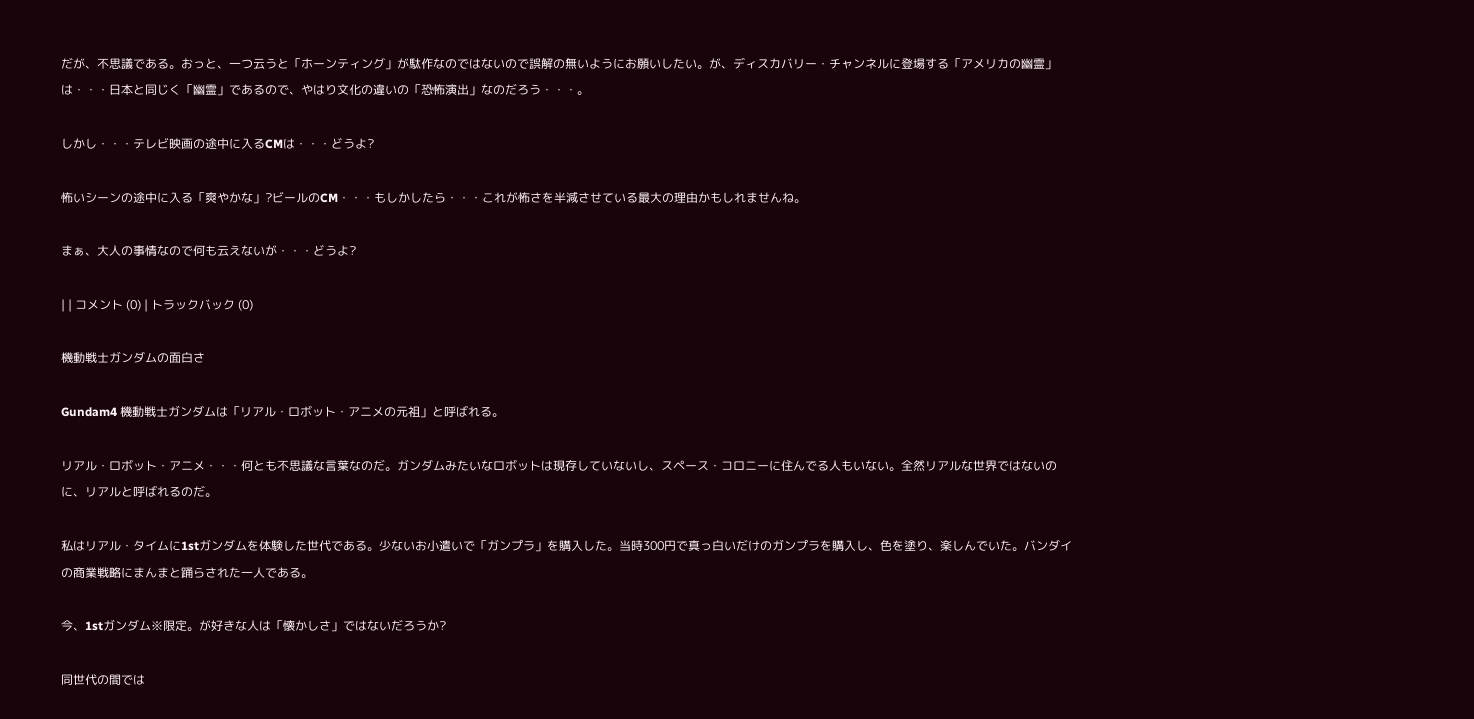だが、不思議である。おっと、一つ云うと「ホーンティング」が駄作なのではないので誤解の無いようにお願いしたい。が、ディスカバリー・チャンネルに登場する「アメリカの幽霊」は・・・日本と同じく「幽霊」であるので、やはり文化の違いの「恐怖演出」なのだろう・・・。

しかし・・・テレビ映画の途中に入るCMは・・・どうよ?

怖いシーンの途中に入る「爽やかな」?ビールのCM・・・もしかしたら・・・これが怖さを半減させている最大の理由かもしれませんね。

まぁ、大人の事情なので何も云えないが・・・どうよ?

| | コメント (0) | トラックバック (0)

機動戦士ガンダムの面白さ

Gundam4 機動戦士ガンダムは「リアル・ロボット・アニメの元祖」と呼ばれる。

リアル・ロボット・アニメ・・・何とも不思議な言葉なのだ。ガンダムみたいなロボットは現存していないし、スペース・コロニーに住んでる人もいない。全然リアルな世界ではないのに、リアルと呼ばれるのだ。

私はリアル・タイムに1stガンダムを体験した世代である。少ないお小遣いで「ガンプラ」を購入した。当時300円で真っ白いだけのガンプラを購入し、色を塗り、楽しんでいた。バンダイの商業戦略にまんまと踊らされた一人である。

今、1stガンダム※限定。が好きな人は「懐かしさ」ではないだろうか?

同世代の間では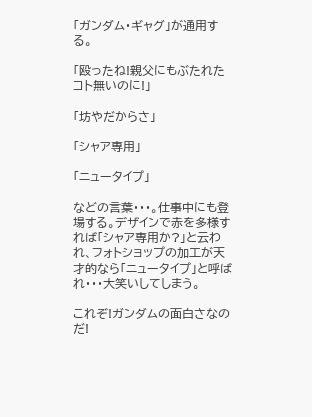「ガンダム・ギャグ」が通用する。

「殴ったね!親父にもぶたれたコト無いのに!」

「坊やだからさ」

「シャア専用」

「ニュータイプ」

などの言葉・・・。仕事中にも登場する。デザインで赤を多様すれば「シャア専用か?」と云われ、フォトショップの加工が天才的なら「ニュータイプ」と呼ばれ・・・大笑いしてしまう。

これぞ!ガンダムの面白さなのだ!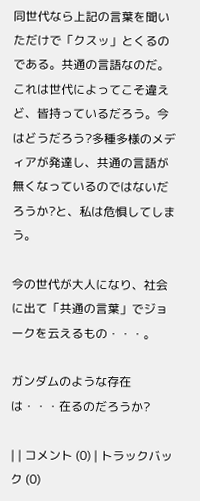同世代なら上記の言葉を聞いただけで「クスッ」とくるのである。共通の言語なのだ。これは世代によってこそ違えど、皆持っているだろう。今はどうだろう?多種多様のメディアが発達し、共通の言語が無くなっているのではないだろうか?と、私は危惧してしまう。

今の世代が大人になり、社会に出て「共通の言葉」でジョークを云えるもの・・・。

ガンダムのような存在は・・・在るのだろうか?

| | コメント (0) | トラックバック (0)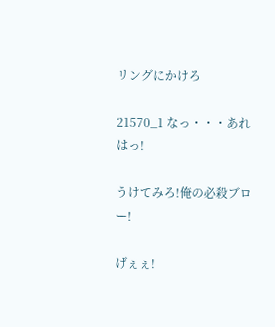リングにかけろ

21570_1 なっ・・・あれはっ!

うけてみろ!俺の必殺ブロー!

げぇぇ!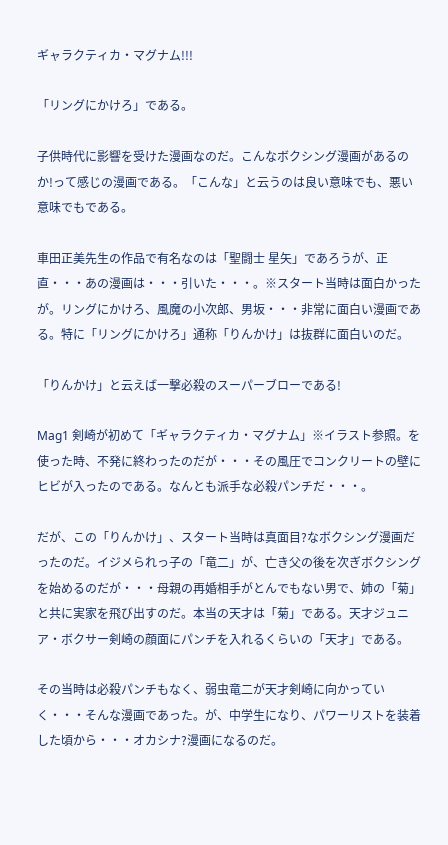ギャラクティカ・マグナム!!!

「リングにかけろ」である。

子供時代に影響を受けた漫画なのだ。こんなボクシング漫画があるのか!って感じの漫画である。「こんな」と云うのは良い意味でも、悪い意味でもである。

車田正美先生の作品で有名なのは「聖闘士 星矢」であろうが、正直・・・あの漫画は・・・引いた・・・。※スタート当時は面白かったが。リングにかけろ、風魔の小次郎、男坂・・・非常に面白い漫画である。特に「リングにかけろ」通称「りんかけ」は抜群に面白いのだ。

「りんかけ」と云えば一撃必殺のスーパーブローである!

Mag1 剣崎が初めて「ギャラクティカ・マグナム」※イラスト参照。を使った時、不発に終わったのだが・・・その風圧でコンクリートの壁にヒビが入ったのである。なんとも派手な必殺パンチだ・・・。

だが、この「りんかけ」、スタート当時は真面目?なボクシング漫画だったのだ。イジメられっ子の「竜二」が、亡き父の後を次ぎボクシングを始めるのだが・・・母親の再婚相手がとんでもない男で、姉の「菊」と共に実家を飛び出すのだ。本当の天才は「菊」である。天才ジュニア・ボクサー剣崎の顔面にパンチを入れるくらいの「天才」である。

その当時は必殺パンチもなく、弱虫竜二が天才剣崎に向かっていく・・・そんな漫画であった。が、中学生になり、パワーリストを装着した頃から・・・オカシナ?漫画になるのだ。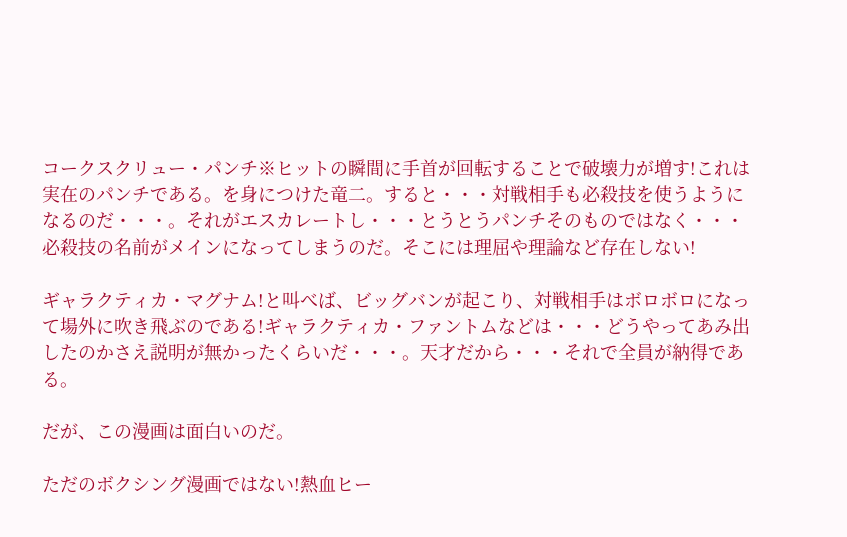コークスクリュー・パンチ※ヒットの瞬間に手首が回転することで破壊力が増す!これは実在のパンチである。を身につけた竜二。すると・・・対戦相手も必殺技を使うようになるのだ・・・。それがエスカレートし・・・とうとうパンチそのものではなく・・・必殺技の名前がメインになってしまうのだ。そこには理屈や理論など存在しない!

ギャラクティカ・マグナム!と叫べば、ビッグバンが起こり、対戦相手はボロボロになって場外に吹き飛ぶのである!ギャラクティカ・ファントムなどは・・・どうやってあみ出したのかさえ説明が無かったくらいだ・・・。天才だから・・・それで全員が納得である。

だが、この漫画は面白いのだ。

ただのボクシング漫画ではない!熱血ヒー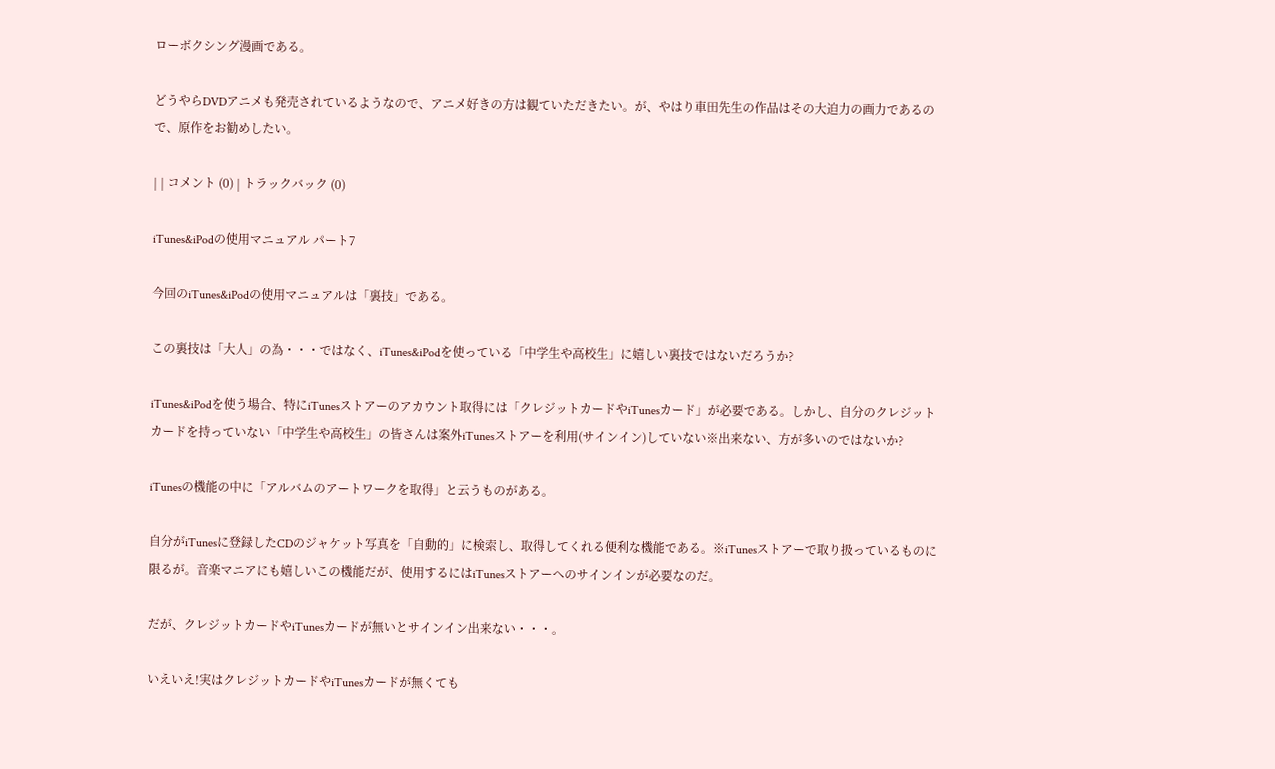ローボクシング漫画である。

どうやらDVDアニメも発売されているようなので、アニメ好きの方は観ていただきたい。が、やはり車田先生の作品はその大迫力の画力であるので、原作をお勧めしたい。

| | コメント (0) | トラックバック (0)

iTunes&iPodの使用マニュアル パート7

今回のiTunes&iPodの使用マニュアルは「裏技」である。

この裏技は「大人」の為・・・ではなく、iTunes&iPodを使っている「中学生や高校生」に嬉しい裏技ではないだろうか?

iTunes&iPodを使う場合、特にiTunesストアーのアカウント取得には「クレジットカードやiTunesカード」が必要である。しかし、自分のクレジットカードを持っていない「中学生や高校生」の皆さんは案外iTunesストアーを利用(サインイン)していない※出来ない、方が多いのではないか?

iTunesの機能の中に「アルバムのアートワークを取得」と云うものがある。

自分がiTunesに登録したCDのジャケット写真を「自動的」に検索し、取得してくれる便利な機能である。※iTunesストアーで取り扱っているものに限るが。音楽マニアにも嬉しいこの機能だが、使用するにはiTunesストアーへのサインインが必要なのだ。

だが、クレジットカードやiTunesカードが無いとサインイン出来ない・・・。

いえいえ!実はクレジットカードやiTunesカードが無くても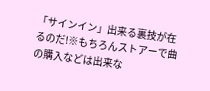「サインイン」出来る裏技が在るのだ!※もちろんストアーで曲の購入などは出来な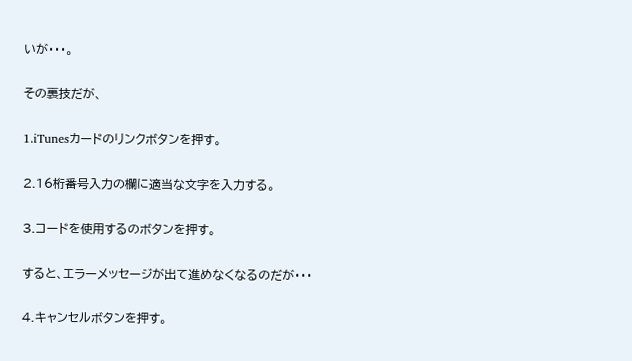いが・・・。

その裏技だが、

1.iTunesカードのリンクボタンを押す。

2.16桁番号入力の欄に適当な文字を入力する。

3.コードを使用するのボタンを押す。

すると、エラーメッセージが出て進めなくなるのだが・・・

4.キャンセルボタンを押す。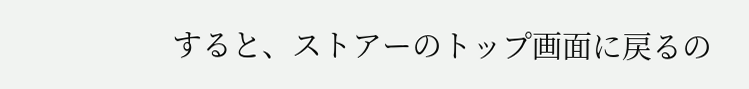すると、ストアーのトップ画面に戻るの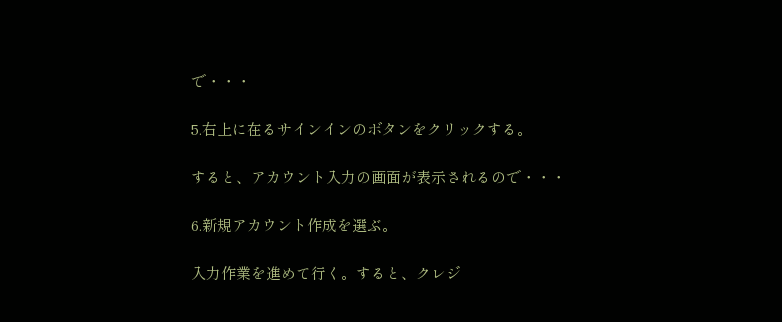で・・・

5.右上に在るサインインのボタンをクリックする。

すると、アカウント入力の画面が表示されるので・・・

6.新規アカウント作成を選ぶ。

入力作業を進めて行く。すると、クレジ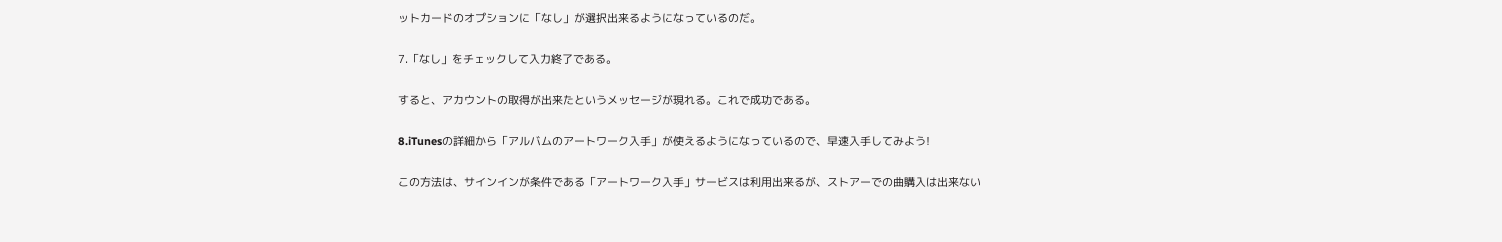ットカードのオプションに「なし」が選択出来るようになっているのだ。

7.「なし」をチェックして入力終了である。

すると、アカウントの取得が出来たというメッセージが現れる。これで成功である。

8.iTunesの詳細から「アルバムのアートワーク入手」が使えるようになっているので、早速入手してみよう!

この方法は、サインインが条件である「アートワーク入手」サービスは利用出来るが、ストアーでの曲購入は出来ない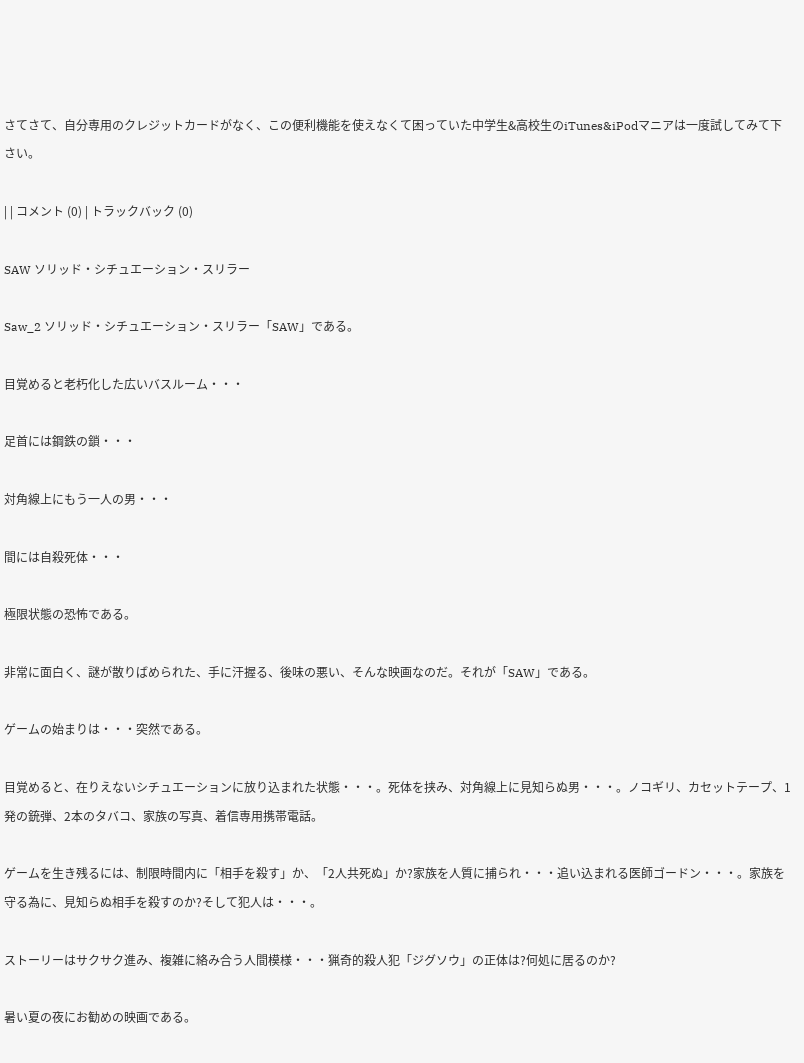さてさて、自分専用のクレジットカードがなく、この便利機能を使えなくて困っていた中学生&高校生のiTunes&iPodマニアは一度試してみて下さい。

| | コメント (0) | トラックバック (0)

SAW ソリッド・シチュエーション・スリラー

Saw_2 ソリッド・シチュエーション・スリラー「SAW」である。

目覚めると老朽化した広いバスルーム・・・

足首には鋼鉄の鎖・・・

対角線上にもう一人の男・・・

間には自殺死体・・・

極限状態の恐怖である。

非常に面白く、謎が散りばめられた、手に汗握る、後味の悪い、そんな映画なのだ。それが「SAW」である。

ゲームの始まりは・・・突然である。

目覚めると、在りえないシチュエーションに放り込まれた状態・・・。死体を挟み、対角線上に見知らぬ男・・・。ノコギリ、カセットテープ、1発の銃弾、2本のタバコ、家族の写真、着信専用携帯電話。

ゲームを生き残るには、制限時間内に「相手を殺す」か、「2人共死ぬ」か?家族を人質に捕られ・・・追い込まれる医師ゴードン・・・。家族を守る為に、見知らぬ相手を殺すのか?そして犯人は・・・。

ストーリーはサクサク進み、複雑に絡み合う人間模様・・・猟奇的殺人犯「ジグソウ」の正体は?何処に居るのか?

暑い夏の夜にお勧めの映画である。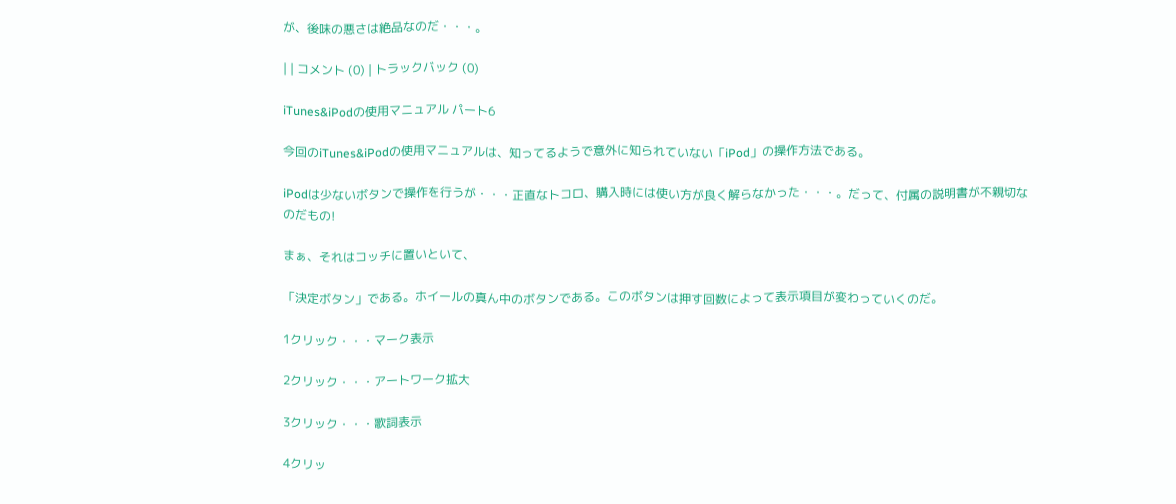が、後味の悪さは絶品なのだ・・・。

| | コメント (0) | トラックバック (0)

iTunes&iPodの使用マニュアル パート6

今回のiTunes&iPodの使用マニュアルは、知ってるようで意外に知られていない「iPod」の操作方法である。

iPodは少ないボタンで操作を行うが・・・正直なトコロ、購入時には使い方が良く解らなかった・・・。だって、付属の説明書が不親切なのだもの!

まぁ、それはコッチに置いといて、

「決定ボタン」である。ホイールの真ん中のボタンである。このボタンは押す回数によって表示項目が変わっていくのだ。

1クリック・・・マーク表示

2クリック・・・アートワーク拡大

3クリック・・・歌詞表示

4クリッ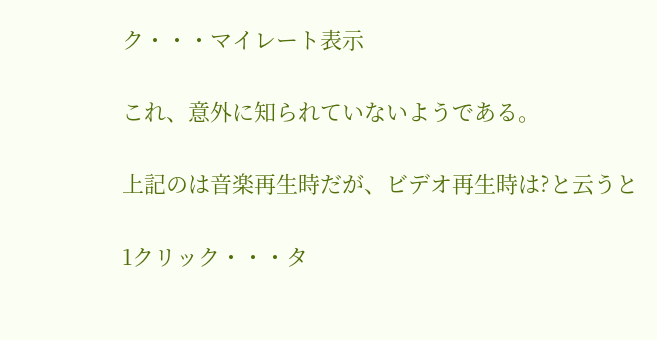ク・・・マイレート表示

これ、意外に知られていないようである。

上記のは音楽再生時だが、ビデオ再生時は?と云うと

1クリック・・・タ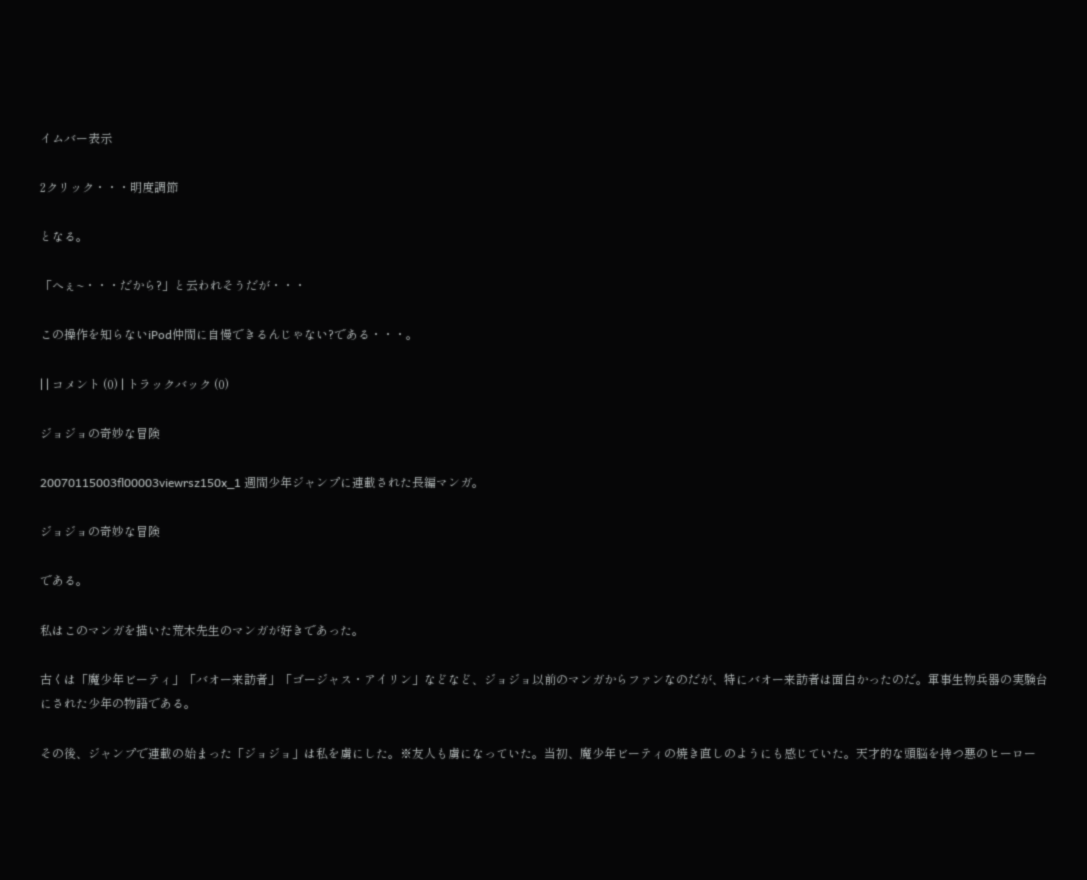イムバー表示

2クリック・・・明度調節

となる。

「へぇ~・・・だから?」と云われそうだが・・・

この操作を知らないiPod仲間に自慢できるんじゃない?である・・・。

| | コメント (0) | トラックバック (0)

ジョジョの奇妙な冒険

20070115003fl00003viewrsz150x_1 週間少年ジャンプに連載された長編マンガ。

ジョジョの奇妙な冒険

である。

私はこのマンガを描いた荒木先生のマンガが好きであった。

古くは「魔少年ビーティ」「バオー来訪者」「ゴージャス・アイリン」などなど、ジョジョ以前のマンガからファンなのだが、特にバオー来訪者は面白かったのだ。軍事生物兵器の実験台にされた少年の物語である。

その後、ジャンプで連載の始まった「ジョジョ」は私を虜にした。※友人も虜になっていた。当初、魔少年ビーティの焼き直しのようにも感じていた。天才的な頭脳を持つ悪のヒーロー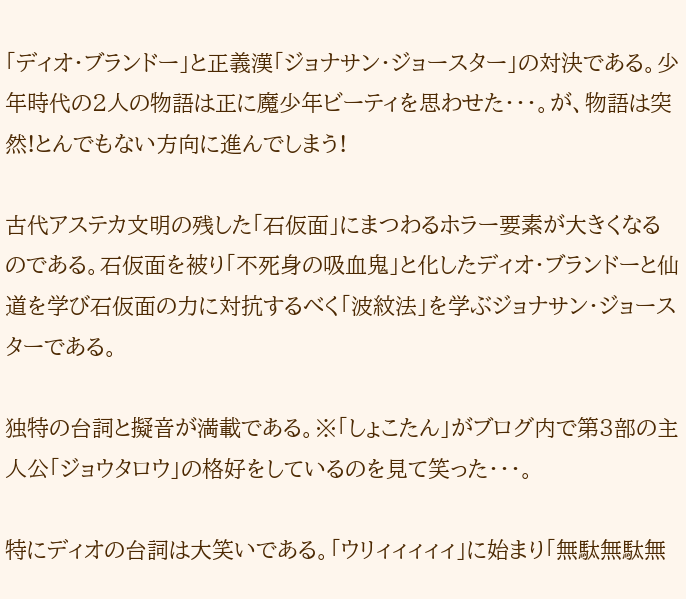「ディオ・ブランドー」と正義漢「ジョナサン・ジョースター」の対決である。少年時代の2人の物語は正に魔少年ビーティを思わせた・・・。が、物語は突然!とんでもない方向に進んでしまう!

古代アステカ文明の残した「石仮面」にまつわるホラー要素が大きくなるのである。石仮面を被り「不死身の吸血鬼」と化したディオ・ブランドーと仙道を学び石仮面の力に対抗するべく「波紋法」を学ぶジョナサン・ジョースターである。

独特の台詞と擬音が満載である。※「しょこたん」がブログ内で第3部の主人公「ジョウタロウ」の格好をしているのを見て笑った・・・。

特にディオの台詞は大笑いである。「ウリィィィィィ」に始まり「無駄無駄無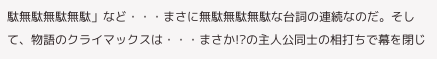駄無駄無駄無駄」など・・・まさに無駄無駄無駄な台詞の連続なのだ。そして、物語のクライマックスは・・・まさか!?の主人公同士の相打ちで幕を閉じ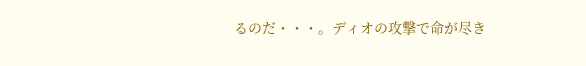るのだ・・・。ディオの攻撃で命が尽き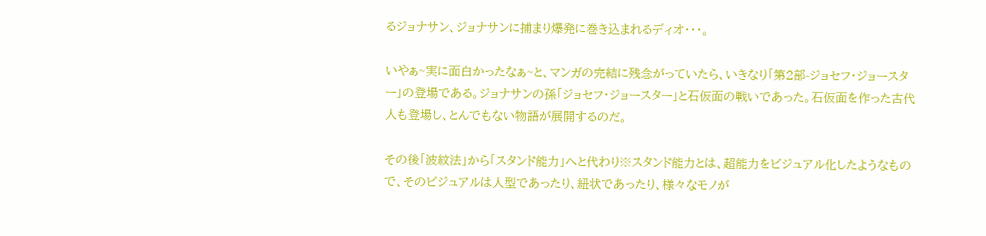るジョナサン、ジョナサンに捕まり爆発に巻き込まれるディオ・・・。

いやぁ~実に面白かったなぁ~と、マンガの完結に残念がっていたら、いきなり「第2部-ジョセフ・ジョースター」の登場である。ジョナサンの孫「ジョセフ・ジョースター」と石仮面の戦いであった。石仮面を作った古代人も登場し、とんでもない物語が展開するのだ。

その後「波紋法」から「スタンド能力」へと代わり※スタンド能力とは、超能力をビジュアル化したようなもので、そのビジュアルは人型であったり、紐状であったり、様々なモノが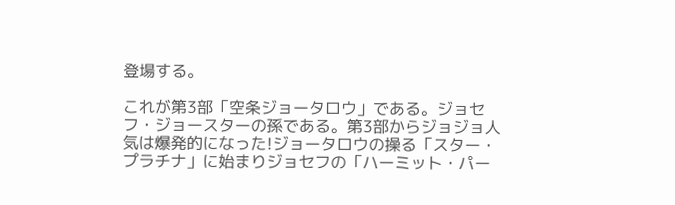登場する。

これが第3部「空条ジョータロウ」である。ジョセフ・ジョースターの孫である。第3部からジョジョ人気は爆発的になった!ジョータロウの操る「スター・プラチナ」に始まりジョセフの「ハーミット・パー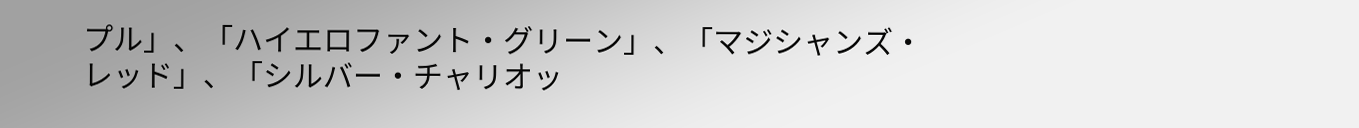プル」、「ハイエロファント・グリーン」、「マジシャンズ・レッド」、「シルバー・チャリオッ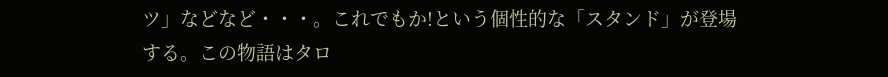ツ」などなど・・・。これでもか!という個性的な「スタンド」が登場する。この物語はタロ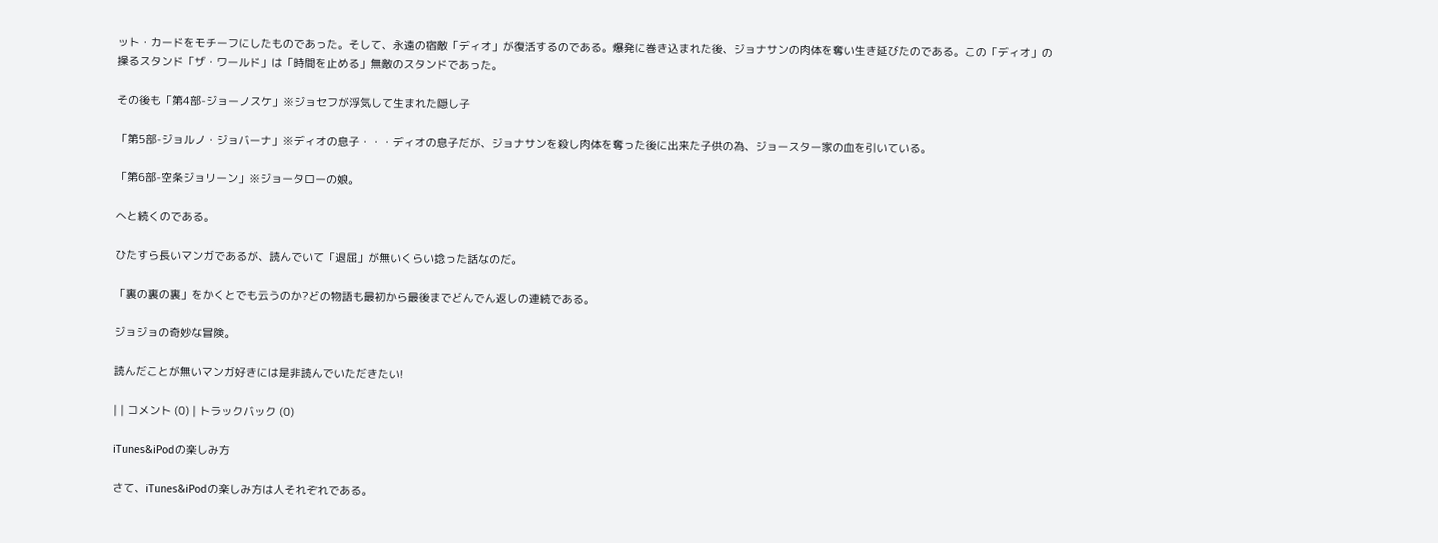ット・カードをモチーフにしたものであった。そして、永遠の宿敵「ディオ」が復活するのである。爆発に巻き込まれた後、ジョナサンの肉体を奪い生き延びたのである。この「ディオ」の操るスタンド「ザ・ワールド」は「時間を止める」無敵のスタンドであった。

その後も「第4部-ジョーノスケ」※ジョセフが浮気して生まれた隠し子

「第5部-ジョルノ・ジョバーナ」※ディオの息子・・・ディオの息子だが、ジョナサンを殺し肉体を奪った後に出来た子供の為、ジョースター家の血を引いている。

「第6部-空条ジョリーン」※ジョータローの娘。

へと続くのである。

ひたすら長いマンガであるが、読んでいて「退屈」が無いくらい捻った話なのだ。

「裏の裏の裏」をかくとでも云うのか?どの物語も最初から最後までどんでん返しの連続である。

ジョジョの奇妙な冒険。

読んだことが無いマンガ好きには是非読んでいただきたい!

| | コメント (0) | トラックバック (0)

iTunes&iPodの楽しみ方

さて、iTunes&iPodの楽しみ方は人それぞれである。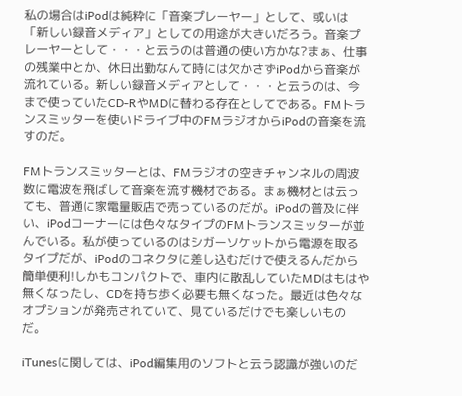私の場合はiPodは純粋に「音楽プレーヤー」として、或いは「新しい録音メディア」としての用途が大きいだろう。音楽プレーヤーとして・・・と云うのは普通の使い方かな?まぁ、仕事の残業中とか、休日出勤なんて時には欠かさずiPodから音楽が流れている。新しい録音メディアとして・・・と云うのは、今まで使っていたCD-RやMDに替わる存在としてである。FMトランスミッターを使いドライブ中のFMラジオからiPodの音楽を流すのだ。

FMトランスミッターとは、FMラジオの空きチャンネルの周波数に電波を飛ばして音楽を流す機材である。まぁ機材とは云っても、普通に家電量販店で売っているのだが。iPodの普及に伴い、iPodコーナーには色々なタイプのFMトランスミッターが並んでいる。私が使っているのはシガーソケットから電源を取るタイプだが、iPodのコネクタに差し込むだけで使えるんだから簡単便利!しかもコンパクトで、車内に散乱していたMDはもはや無くなったし、CDを持ち歩く必要も無くなった。最近は色々なオプションが発売されていて、見ているだけでも楽しいものだ。

iTunesに関しては、iPod編集用のソフトと云う認識が強いのだ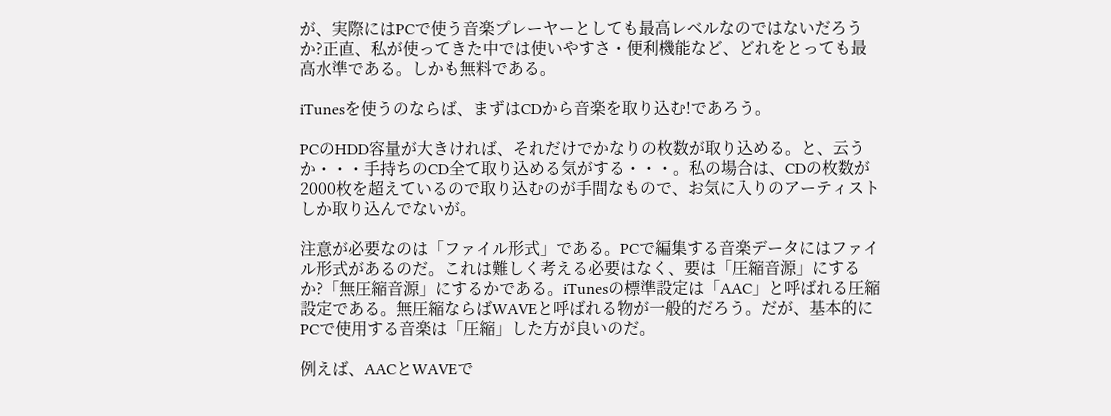が、実際にはPCで使う音楽プレーヤーとしても最高レベルなのではないだろうか?正直、私が使ってきた中では使いやすさ・便利機能など、どれをとっても最高水準である。しかも無料である。

iTunesを使うのならば、まずはCDから音楽を取り込む!であろう。

PCのHDD容量が大きければ、それだけでかなりの枚数が取り込める。と、云うか・・・手持ちのCD全て取り込める気がする・・・。私の場合は、CDの枚数が2000枚を超えているので取り込むのが手間なもので、お気に入りのアーティストしか取り込んでないが。

注意が必要なのは「ファイル形式」である。PCで編集する音楽データにはファイル形式があるのだ。これは難しく考える必要はなく、要は「圧縮音源」にするか?「無圧縮音源」にするかである。iTunesの標準設定は「AAC」と呼ばれる圧縮設定である。無圧縮ならばWAVEと呼ばれる物が一般的だろう。だが、基本的にPCで使用する音楽は「圧縮」した方が良いのだ。

例えば、AACとWAVEで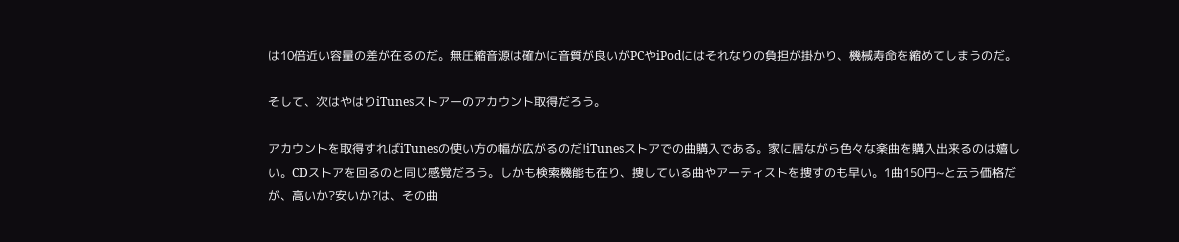は10倍近い容量の差が在るのだ。無圧縮音源は確かに音質が良いがPCやiPodにはそれなりの負担が掛かり、機械寿命を縮めてしまうのだ。

そして、次はやはりiTunesストアーのアカウント取得だろう。

アカウントを取得すればiTunesの使い方の幅が広がるのだ!iTunesストアでの曲購入である。家に居ながら色々な楽曲を購入出来るのは嬉しい。CDストアを回るのと同じ感覚だろう。しかも検索機能も在り、捜している曲やアーティストを捜すのも早い。1曲150円~と云う価格だが、高いか?安いか?は、その曲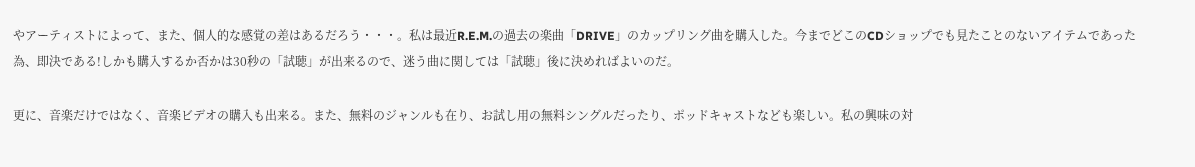やアーティストによって、また、個人的な感覚の差はあるだろう・・・。私は最近R.E.M.の過去の楽曲「DRIVE」のカップリング曲を購入した。今までどこのCDショップでも見たことのないアイテムであった為、即決である!しかも購入するか否かは30秒の「試聴」が出来るので、迷う曲に関しては「試聴」後に決めればよいのだ。

更に、音楽だけではなく、音楽ビデオの購入も出来る。また、無料のジャンルも在り、お試し用の無料シングルだったり、ポッドキャストなども楽しい。私の興味の対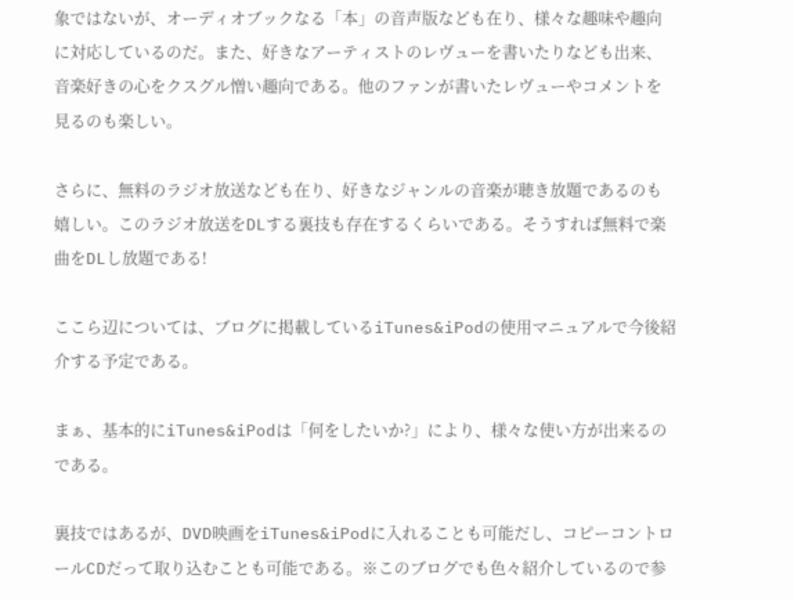象ではないが、オーディオブックなる「本」の音声版なども在り、様々な趣味や趣向に対応しているのだ。また、好きなアーティストのレヴューを書いたりなども出来、音楽好きの心をクスグル憎い趣向である。他のファンが書いたレヴューやコメントを見るのも楽しい。

さらに、無料のラジオ放送なども在り、好きなジャンルの音楽が聴き放題であるのも嬉しい。このラジオ放送をDLする裏技も存在するくらいである。そうすれば無料で楽曲をDLし放題である!

ここら辺については、ブログに掲載しているiTunes&iPodの使用マニュアルで今後紹介する予定である。

まぁ、基本的にiTunes&iPodは「何をしたいか?」により、様々な使い方が出来るのである。

裏技ではあるが、DVD映画をiTunes&iPodに入れることも可能だし、コピーコントロールCDだって取り込むことも可能である。※このブログでも色々紹介しているので参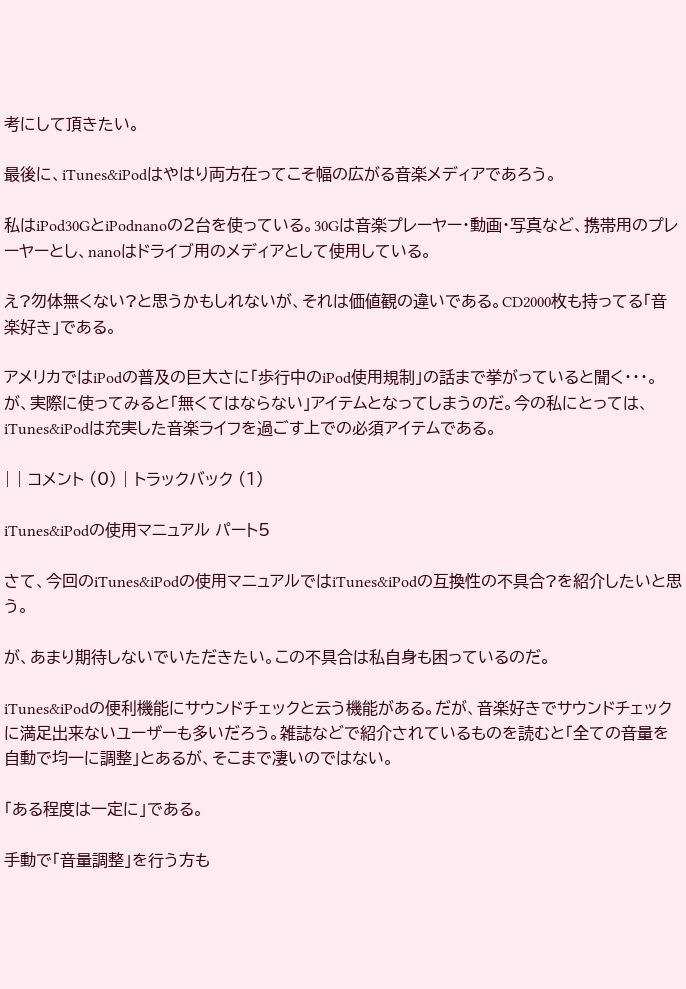考にして頂きたい。

最後に、iTunes&iPodはやはり両方在ってこそ幅の広がる音楽メディアであろう。

私はiPod30GとiPodnanoの2台を使っている。30Gは音楽プレーヤー・動画・写真など、携帯用のプレーヤーとし、nanoはドライブ用のメディアとして使用している。

え?勿体無くない?と思うかもしれないが、それは価値観の違いである。CD2000枚も持ってる「音楽好き」である。

アメリカではiPodの普及の巨大さに「歩行中のiPod使用規制」の話まで挙がっていると聞く・・・。が、実際に使ってみると「無くてはならない」アイテムとなってしまうのだ。今の私にとっては、iTunes&iPodは充実した音楽ライフを過ごす上での必須アイテムである。

| | コメント (0) | トラックバック (1)

iTunes&iPodの使用マニュアル パート5

さて、今回のiTunes&iPodの使用マニュアルではiTunes&iPodの互換性の不具合?を紹介したいと思う。

が、あまり期待しないでいただきたい。この不具合は私自身も困っているのだ。

iTunes&iPodの便利機能にサウンドチェックと云う機能がある。だが、音楽好きでサウンドチェックに満足出来ないユーザーも多いだろう。雑誌などで紹介されているものを読むと「全ての音量を自動で均一に調整」とあるが、そこまで凄いのではない。

「ある程度は一定に」である。

手動で「音量調整」を行う方も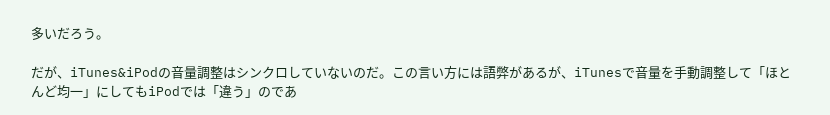多いだろう。

だが、iTunes&iPodの音量調整はシンクロしていないのだ。この言い方には語弊があるが、iTunesで音量を手動調整して「ほとんど均一」にしてもiPodでは「違う」のであ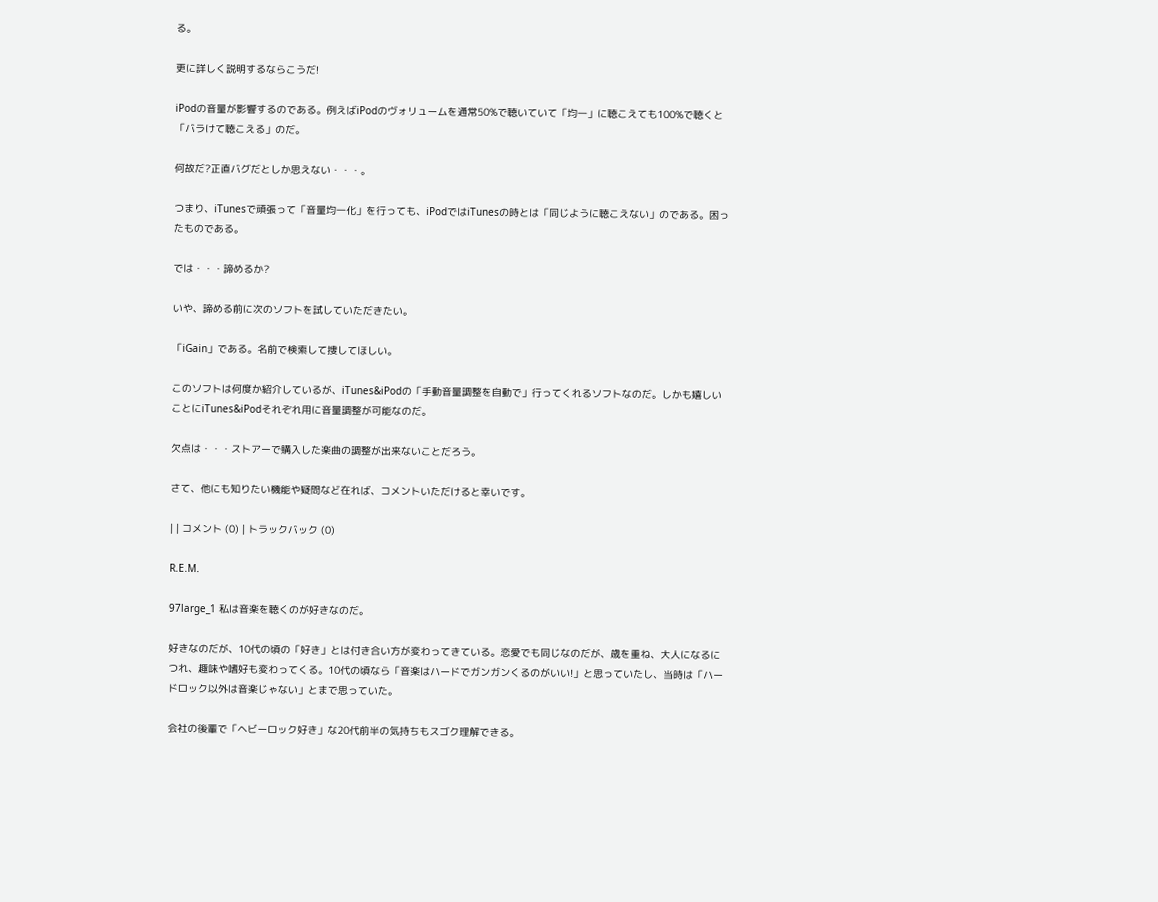る。

更に詳しく説明するならこうだ!

iPodの音量が影響するのである。例えばiPodのヴォリュームを通常50%で聴いていて「均一」に聴こえても100%で聴くと「バラけて聴こえる」のだ。

何故だ?正直バグだとしか思えない・・・。

つまり、iTunesで頑張って「音量均一化」を行っても、iPodではiTunesの時とは「同じように聴こえない」のである。困ったものである。

では・・・諦めるか?

いや、諦める前に次のソフトを試していただきたい。

「iGain」である。名前で検索して捜してほしい。

このソフトは何度か紹介しているが、iTunes&iPodの「手動音量調整を自動で」行ってくれるソフトなのだ。しかも嬉しいことにiTunes&iPodそれぞれ用に音量調整が可能なのだ。

欠点は・・・ストアーで購入した楽曲の調整が出来ないことだろう。

さて、他にも知りたい機能や疑問など在れば、コメントいただけると幸いです。

| | コメント (0) | トラックバック (0)

R.E.M.

97large_1 私は音楽を聴くのが好きなのだ。

好きなのだが、10代の頃の「好き」とは付き合い方が変わってきている。恋愛でも同じなのだが、歳を重ね、大人になるにつれ、趣味や嗜好も変わってくる。10代の頃なら「音楽はハードでガンガンくるのがいい!」と思っていたし、当時は「ハードロック以外は音楽じゃない」とまで思っていた。

会社の後輩で「ヘビーロック好き」な20代前半の気持ちもスゴク理解できる。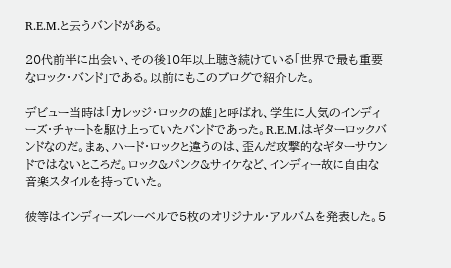R.E.M.と云うバンドがある。

20代前半に出会い、その後10年以上聴き続けている「世界で最も重要なロック・バンド」である。以前にもこのブログで紹介した。

デビュー当時は「カレッジ・ロックの雄」と呼ばれ、学生に人気のインディーズ・チャートを駆け上っていたバンドであった。R.E.M.はギターロックバンドなのだ。まぁ、ハード・ロックと違うのは、歪んだ攻撃的なギターサウンドではないところだ。ロック&パンク&サイケなど、インディー故に自由な音楽スタイルを持っていた。

彼等はインディーズレーベルで5枚のオリジナル・アルバムを発表した。5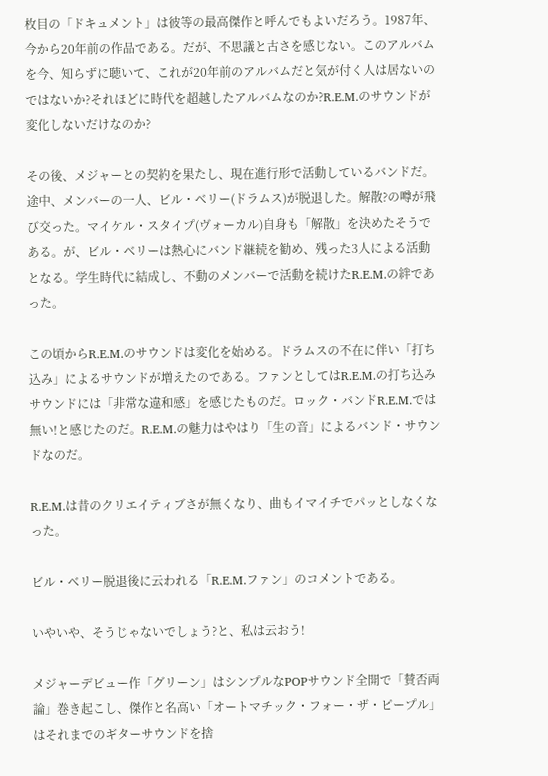枚目の「ドキュメント」は彼等の最高傑作と呼んでもよいだろう。1987年、今から20年前の作品である。だが、不思議と古さを感じない。このアルバムを今、知らずに聴いて、これが20年前のアルバムだと気が付く人は居ないのではないか?それほどに時代を超越したアルバムなのか?R.E.M.のサウンドが変化しないだけなのか?

その後、メジャーとの契約を果たし、現在進行形で活動しているバンドだ。途中、メンバーの一人、ビル・ベリー(ドラムス)が脱退した。解散?の噂が飛び交った。マイケル・スタイプ(ヴォーカル)自身も「解散」を決めたそうである。が、ビル・ベリーは熱心にバンド継続を勧め、残った3人による活動となる。学生時代に結成し、不動のメンバーで活動を続けたR.E.M.の絆であった。

この頃からR.E.M.のサウンドは変化を始める。ドラムスの不在に伴い「打ち込み」によるサウンドが増えたのである。ファンとしてはR.E.M.の打ち込みサウンドには「非常な違和感」を感じたものだ。ロック・バンドR.E.M.では無い!と感じたのだ。R.E.M.の魅力はやはり「生の音」によるバンド・サウンドなのだ。

R.E.M.は昔のクリエイティブさが無くなり、曲もイマイチでパッとしなくなった。

ビル・ベリー脱退後に云われる「R.E.M.ファン」のコメントである。

いやいや、そうじゃないでしょう?と、私は云おう!

メジャーデビュー作「グリーン」はシンプルなPOPサウンド全開で「賛否両論」巻き起こし、傑作と名高い「オートマチック・フォー・ザ・ピープル」はそれまでのギターサウンドを捨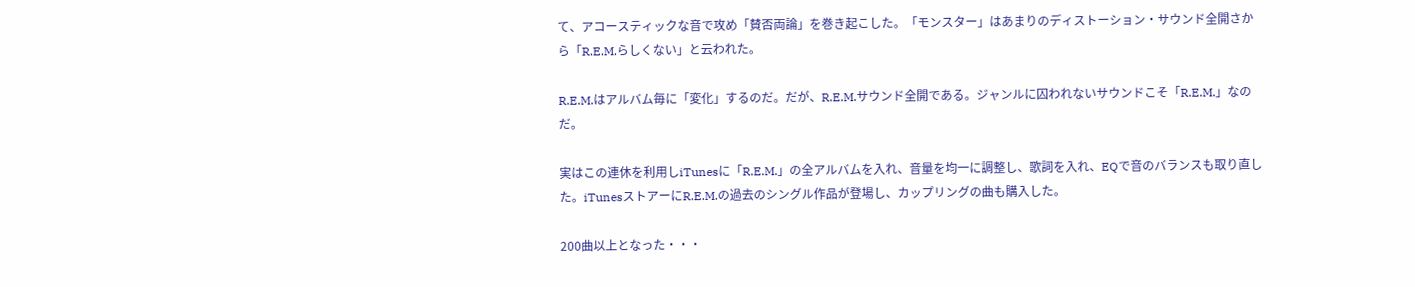て、アコースティックな音で攻め「賛否両論」を巻き起こした。「モンスター」はあまりのディストーション・サウンド全開さから「R.E.M.らしくない」と云われた。

R.E.M.はアルバム毎に「変化」するのだ。だが、R.E.M.サウンド全開である。ジャンルに囚われないサウンドこそ「R.E.M.」なのだ。

実はこの連休を利用しiTunesに「R.E.M.」の全アルバムを入れ、音量を均一に調整し、歌詞を入れ、EQで音のバランスも取り直した。iTunesストアーにR.E.M.の過去のシングル作品が登場し、カップリングの曲も購入した。

200曲以上となった・・・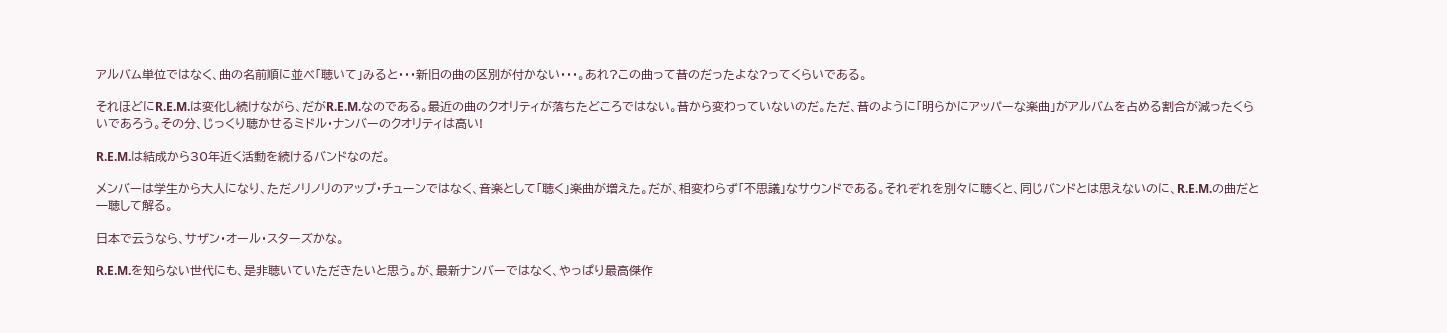アルバム単位ではなく、曲の名前順に並べ「聴いて」みると・・・新旧の曲の区別が付かない・・・。あれ?この曲って昔のだったよな?ってくらいである。

それほどにR.E.M.は変化し続けながら、だがR.E.M.なのである。最近の曲のクオリティが落ちたどころではない。昔から変わっていないのだ。ただ、昔のように「明らかにアッパーな楽曲」がアルバムを占める割合が減ったくらいであろう。その分、じっくり聴かせるミドル・ナンバーのクオリティは高い!

R.E.M.は結成から30年近く活動を続けるバンドなのだ。

メンバーは学生から大人になり、ただノリノリのアップ・チューンではなく、音楽として「聴く」楽曲が増えた。だが、相変わらず「不思議」なサウンドである。それぞれを別々に聴くと、同じバンドとは思えないのに、R.E.M.の曲だと一聴して解る。

日本で云うなら、サザン・オール・スターズかな。

R.E.M.を知らない世代にも、是非聴いていただきたいと思う。が、最新ナンバーではなく、やっぱり最高傑作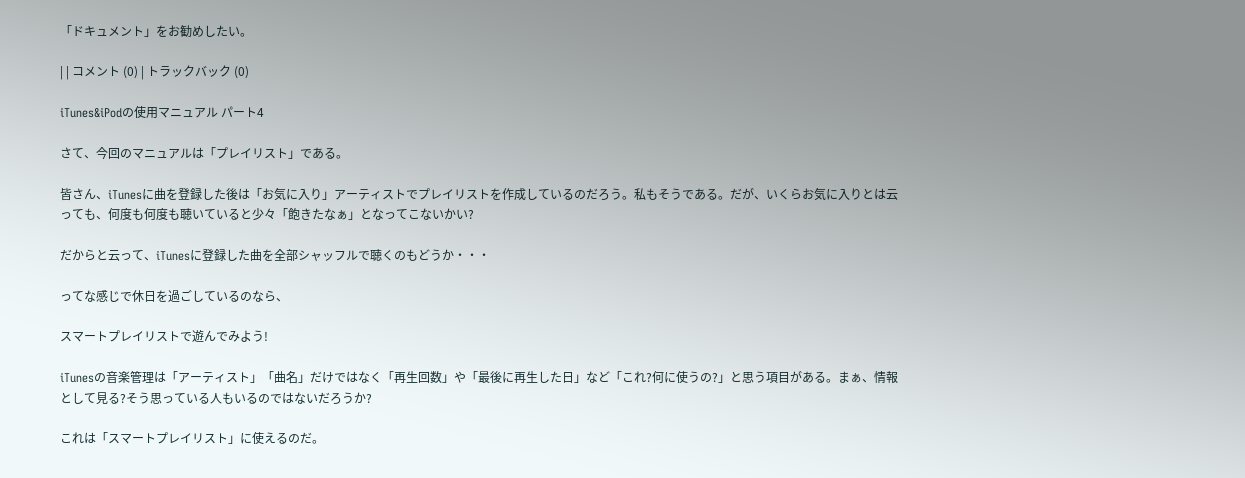「ドキュメント」をお勧めしたい。

| | コメント (0) | トラックバック (0)

iTunes&iPodの使用マニュアル パート4

さて、今回のマニュアルは「プレイリスト」である。

皆さん、iTunesに曲を登録した後は「お気に入り」アーティストでプレイリストを作成しているのだろう。私もそうである。だが、いくらお気に入りとは云っても、何度も何度も聴いていると少々「飽きたなぁ」となってこないかい?

だからと云って、iTunesに登録した曲を全部シャッフルで聴くのもどうか・・・

ってな感じで休日を過ごしているのなら、

スマートプレイリストで遊んでみよう!

iTunesの音楽管理は「アーティスト」「曲名」だけではなく「再生回数」や「最後に再生した日」など「これ?何に使うの?」と思う項目がある。まぁ、情報として見る?そう思っている人もいるのではないだろうか?

これは「スマートプレイリスト」に使えるのだ。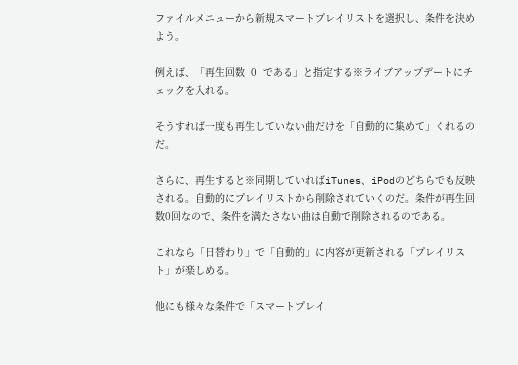ファイルメニューから新規スマートプレイリストを選択し、条件を決めよう。

例えば、「再生回数  0  である」と指定する※ライブアップデートにチェックを入れる。

そうすれば一度も再生していない曲だけを「自動的に集めて」くれるのだ。

さらに、再生すると※同期していればiTunes、iPodのどちらでも反映される。自動的にプレイリストから削除されていくのだ。条件が再生回数0回なので、条件を満たさない曲は自動で削除されるのである。

これなら「日替わり」で「自動的」に内容が更新される「プレイリスト」が楽しめる。

他にも様々な条件で「スマートプレイ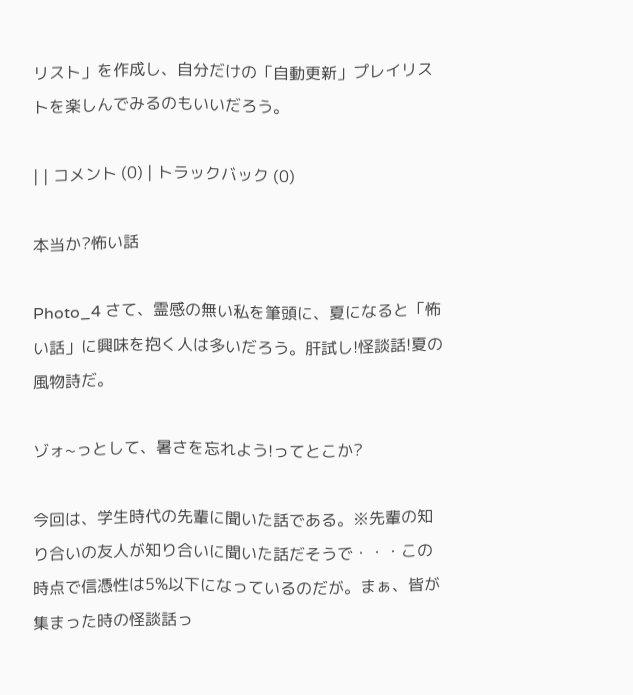リスト」を作成し、自分だけの「自動更新」プレイリストを楽しんでみるのもいいだろう。

| | コメント (0) | トラックバック (0)

本当か?怖い話

Photo_4 さて、霊感の無い私を筆頭に、夏になると「怖い話」に興味を抱く人は多いだろう。肝試し!怪談話!夏の風物詩だ。

ゾォ~っとして、暑さを忘れよう!ってとこか?

今回は、学生時代の先輩に聞いた話である。※先輩の知り合いの友人が知り合いに聞いた話だそうで・・・この時点で信憑性は5%以下になっているのだが。まぁ、皆が集まった時の怪談話っ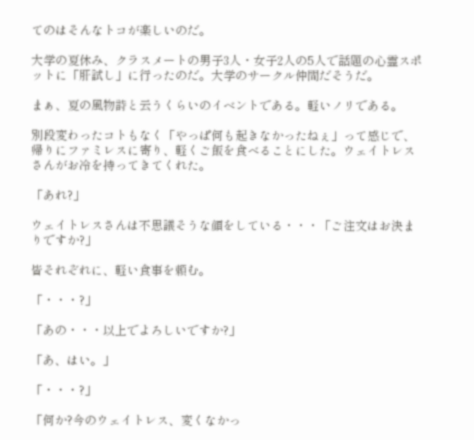てのはそんなトコが楽しいのだ。

大学の夏休み、クラスメートの男子3人・女子2人の5人で話題の心霊スポットに「肝試し」に行ったのだ。大学のサークル仲間だそうだ。

まぁ、夏の風物詩と云うくらいのイベントである。軽いノリである。

別段変わったコトもなく「やっぱ何も起きなかったねぇ」って感じで、帰りにファミレスに寄り、軽くご飯を食べることにした。ウェイトレスさんがお冷を持ってきてくれた。

「あれ?」

ウェイトレスさんは不思議そうな顔をしている・・・「ご注文はお決まりですか?」

皆それぞれに、軽い食事を頼む。

「・・・?」

「あの・・・以上でよろしいですか?」

「あ、はい。」

「・・・?」

「何か?今のウェイトレス、変くなかっ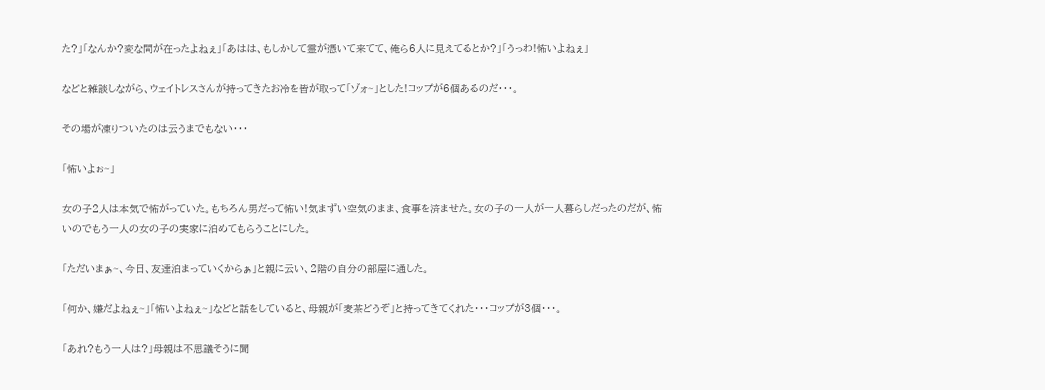た?」「なんか?変な間が在ったよねぇ」「あはは、もしかして霊が憑いて来てて、俺ら6人に見えてるとか?」「うっわ!怖いよねぇ」

などと雑談しながら、ウェイトレスさんが持ってきたお冷を皆が取って「ゾォ~」とした!コップが6個あるのだ・・・。

その場が凍りついたのは云うまでもない・・・

「怖いよぉ~」

女の子2人は本気で怖がっていた。もちろん男だって怖い!気まずい空気のまま、食事を済ませた。女の子の一人が一人暮らしだったのだが、怖いのでもう一人の女の子の実家に泊めてもらうことにした。

「ただいまぁ~、今日、友達泊まっていくからぁ」と親に云い、2階の自分の部屋に通した。

「何か、嫌だよねぇ~」「怖いよねぇ~」などと話をしていると、母親が「麦茶どうぞ」と持ってきてくれた・・・コップが3個・・・。

「あれ?もう一人は?」母親は不思議そうに聞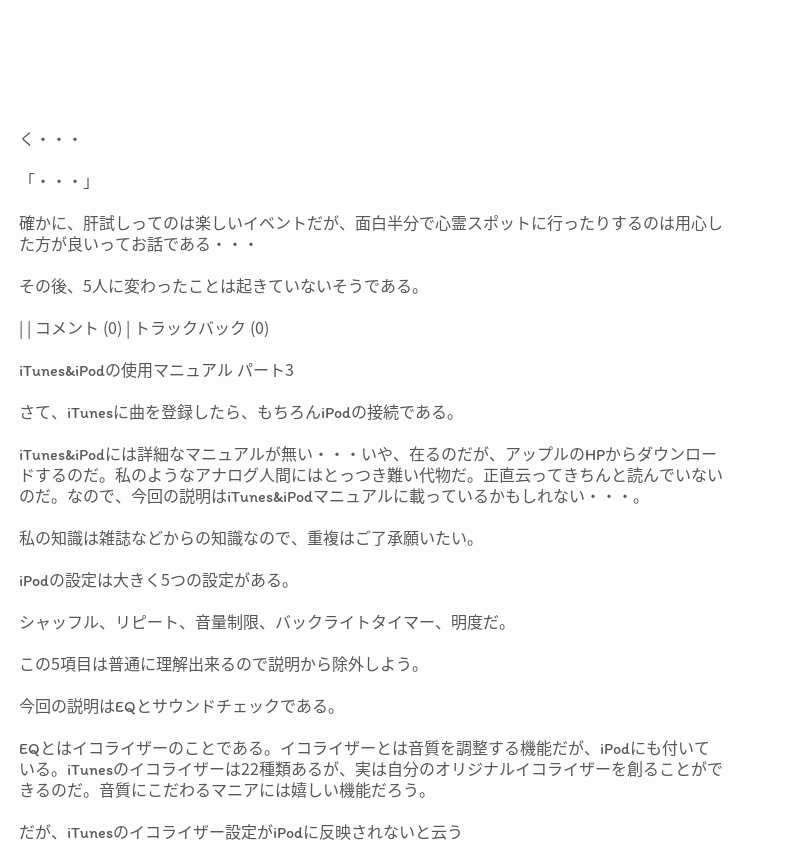く・・・

「・・・」

確かに、肝試しってのは楽しいイベントだが、面白半分で心霊スポットに行ったりするのは用心した方が良いってお話である・・・

その後、5人に変わったことは起きていないそうである。

| | コメント (0) | トラックバック (0)

iTunes&iPodの使用マニュアル パート3

さて、iTunesに曲を登録したら、もちろんiPodの接続である。

iTunes&iPodには詳細なマニュアルが無い・・・いや、在るのだが、アップルのHPからダウンロードするのだ。私のようなアナログ人間にはとっつき難い代物だ。正直云ってきちんと読んでいないのだ。なので、今回の説明はiTunes&iPodマニュアルに載っているかもしれない・・・。

私の知識は雑誌などからの知識なので、重複はご了承願いたい。

iPodの設定は大きく5つの設定がある。

シャッフル、リピート、音量制限、バックライトタイマー、明度だ。

この5項目は普通に理解出来るので説明から除外しよう。

今回の説明はEQとサウンドチェックである。

EQとはイコライザーのことである。イコライザーとは音質を調整する機能だが、iPodにも付いている。iTunesのイコライザーは22種類あるが、実は自分のオリジナルイコライザーを創ることができるのだ。音質にこだわるマニアには嬉しい機能だろう。

だが、iTunesのイコライザー設定がiPodに反映されないと云う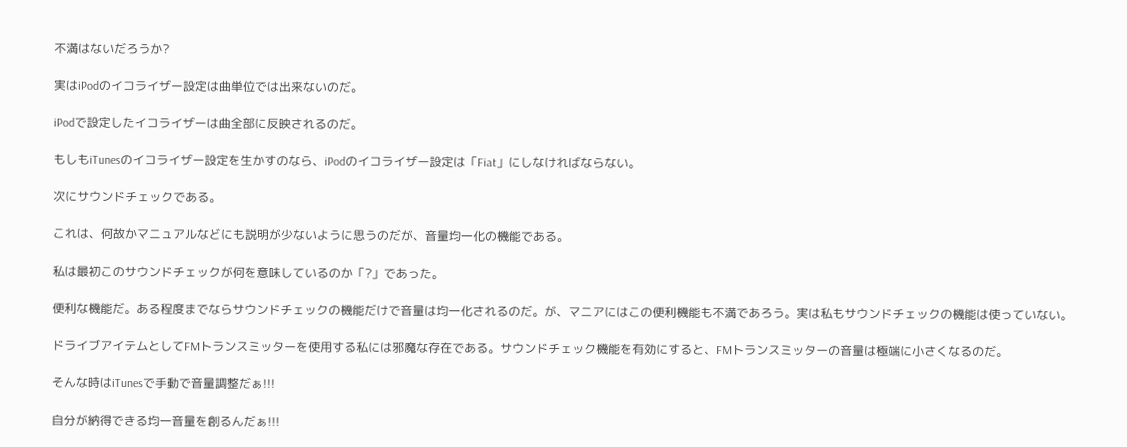不満はないだろうか?

実はiPodのイコライザー設定は曲単位では出来ないのだ。

iPodで設定したイコライザーは曲全部に反映されるのだ。

もしもiTunesのイコライザー設定を生かすのなら、iPodのイコライザー設定は「Fiat」にしなければならない。

次にサウンドチェックである。

これは、何故かマニュアルなどにも説明が少ないように思うのだが、音量均一化の機能である。

私は最初このサウンドチェックが何を意味しているのか「?」であった。

便利な機能だ。ある程度までならサウンドチェックの機能だけで音量は均一化されるのだ。が、マニアにはこの便利機能も不満であろう。実は私もサウンドチェックの機能は使っていない。

ドライブアイテムとしてFMトランスミッターを使用する私には邪魔な存在である。サウンドチェック機能を有効にすると、FMトランスミッターの音量は極端に小さくなるのだ。

そんな時はiTunesで手動で音量調整だぁ!!!

自分が納得できる均一音量を創るんだぁ!!!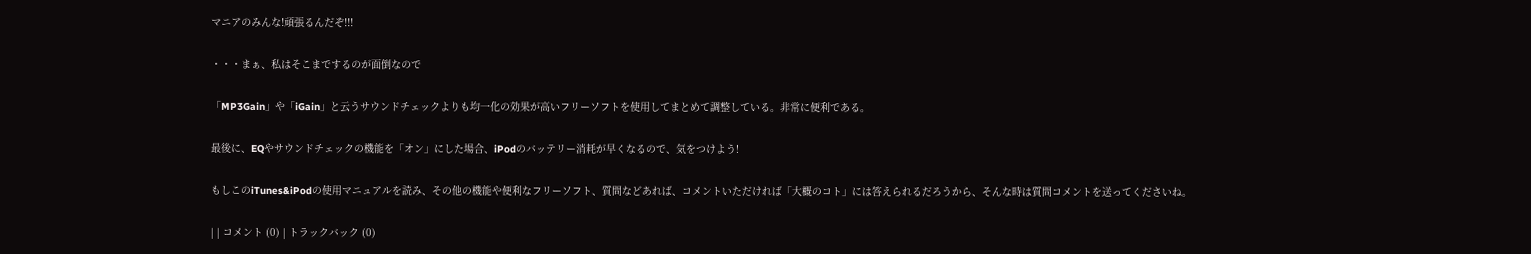マニアのみんな!頑張るんだぞ!!!

・・・まぁ、私はそこまでするのが面倒なので

「MP3Gain」や「iGain」と云うサウンドチェックよりも均一化の効果が高いフリーソフトを使用してまとめて調整している。非常に便利である。

最後に、EQやサウンドチェックの機能を「オン」にした場合、iPodのバッテリー消耗が早くなるので、気をつけよう!

もしこのiTunes&iPodの使用マニュアルを読み、その他の機能や便利なフリーソフト、質問などあれば、コメントいただければ「大概のコト」には答えられるだろうから、そんな時は質問コメントを送ってくださいね。

| | コメント (0) | トラックバック (0)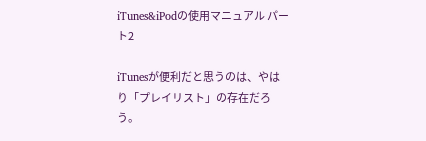iTunes&iPodの使用マニュアル パート2

iTunesが便利だと思うのは、やはり「プレイリスト」の存在だろう。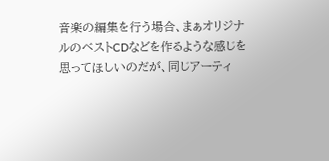音楽の編集を行う場合、まぁオリジナルのベストCDなどを作るような感じを思ってほしいのだが、同じアーティ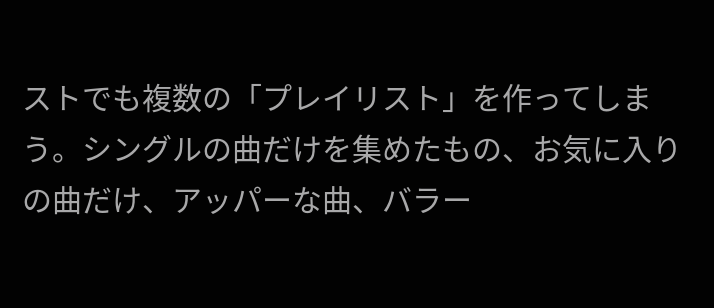ストでも複数の「プレイリスト」を作ってしまう。シングルの曲だけを集めたもの、お気に入りの曲だけ、アッパーな曲、バラー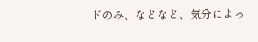ドのみ、などなど、気分によっ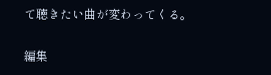て聴きたい曲が変わってくる。

編集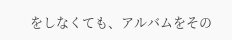をしなくても、アルバムをその